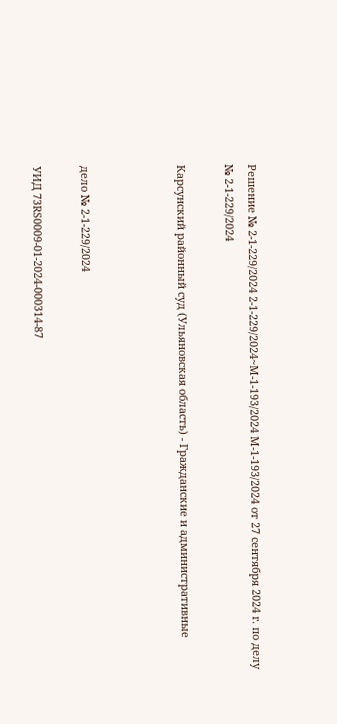Решение № 2-1-229/2024 2-1-229/2024~М-1-193/2024 М-1-193/2024 от 27 сентября 2024 г. по делу № 2-1-229/2024

Карсунский районный суд (Ульяновская область) - Гражданские и административные



дело № 2-1-229/2024

УИД 73RS0009-01-2024-000314-87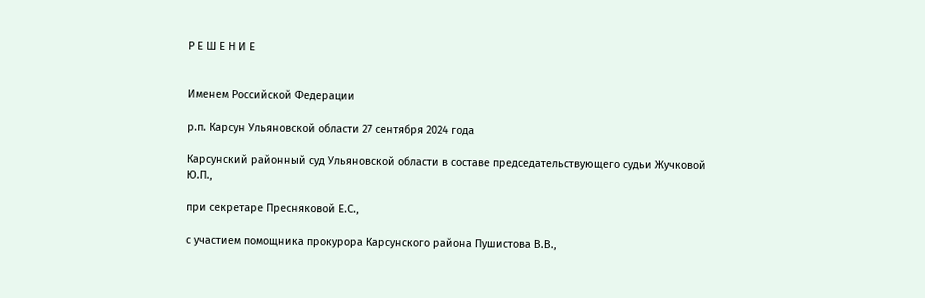Р Е Ш Е Н И Е


Именем Российской Федерации

р.п. Карсун Ульяновской области 27 сентября 2024 года

Карсунский районный суд Ульяновской области в составе председательствующего судьи Жучковой Ю.П.,

при секретаре Пресняковой Е.С.,

с участием помощника прокурора Карсунского района Пушистова В.В.,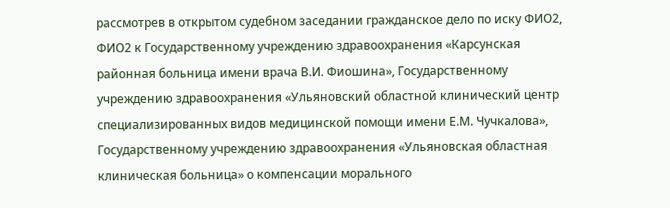рассмотрев в открытом судебном заседании гражданское дело по иску ФИО2, ФИО2 к Государственному учреждению здравоохранения «Карсунская районная больница имени врача В.И. Фиошина», Государственному учреждению здравоохранения «Ульяновский областной клинический центр специализированных видов медицинской помощи имени Е.М. Чучкалова», Государственному учреждению здравоохранения «Ульяновская областная клиническая больница» о компенсации морального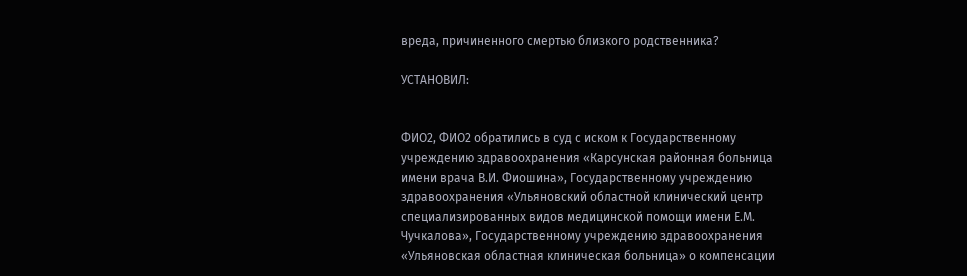вреда, причиненного смертью близкого родственника?

УСТАНОВИЛ:


ФИО2, ФИО2 обратились в суд с иском к Государственному учреждению здравоохранения «Карсунская районная больница имени врача В.И. Фиошина», Государственному учреждению здравоохранения «Ульяновский областной клинический центр специализированных видов медицинской помощи имени Е.М. Чучкалова», Государственному учреждению здравоохранения «Ульяновская областная клиническая больница» о компенсации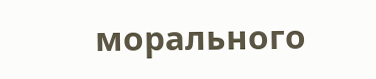морального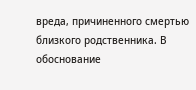вреда, причиненного смертью близкого родственника. В обоснование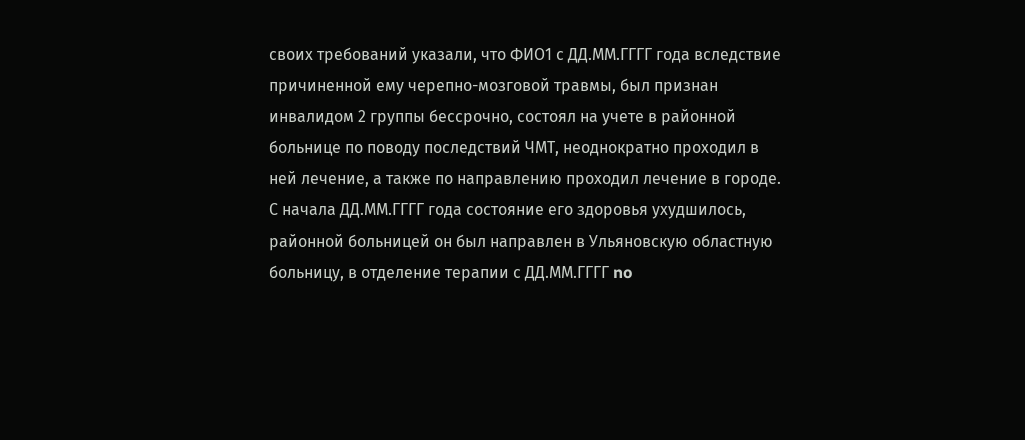своих требований указали, что ФИО1 с ДД.ММ.ГГГГ года вследствие причиненной ему черепно-мозговой травмы, был признан инвалидом 2 группы бессрочно, состоял на учете в районной больнице по поводу последствий ЧМТ, неоднократно проходил в ней лечение, а также по направлению проходил лечение в городе. С начала ДД.ММ.ГГГГ года состояние его здоровья ухудшилось, районной больницей он был направлен в Ульяновскую областную больницу, в отделение терапии с ДД.ММ.ГГГГ no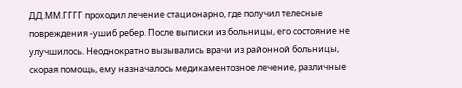ДД.ММ.ГГГГ проходил лечение стационарно, где получил телесные повреждения -ушиб ребер. После выписки из больницы, его состояние не улучшилось. Неоднократно вызывались врачи из районной больницы, скорая помощь, ему назначалось медикаментозное лечение, различные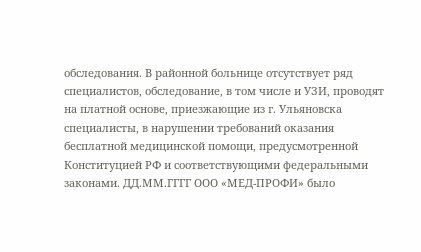обследования. В районной больнице отсутствует ряд специалистов, обследование, в том числе и УЗИ, проводят на платной основе, приезжающие из г. Ульяновска специалисты, в нарушении требований оказания бесплатной медицинской помощи, предусмотренной Конституцией РФ и соответствующими федеральными законами. ДД.ММ.ГГГГ ООО «МЕД-ПРОФИ» было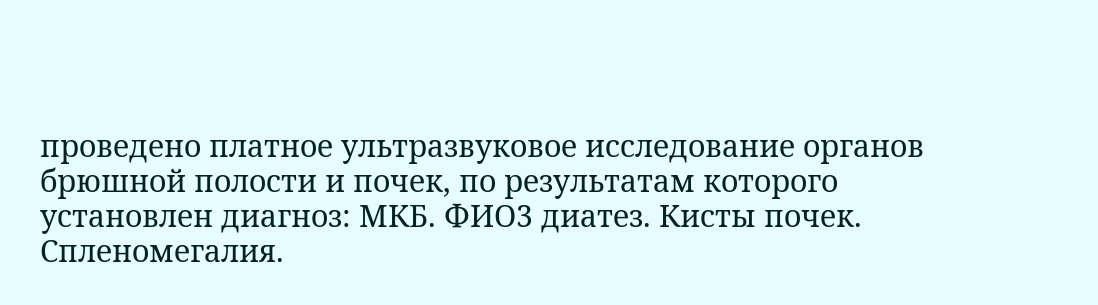проведено платное ультразвуковое исследование органов брюшной полости и почек, по результатам которого установлен диагноз: МКБ. ФИО3 диатез. Кисты почек. Спленомегалия.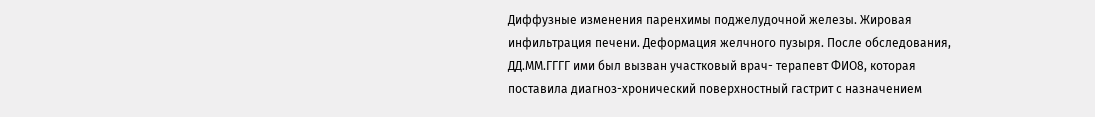Диффузные изменения паренхимы поджелудочной железы. Жировая инфильтрация печени. Деформация желчного пузыря. После обследования, ДД.ММ.ГГГГ ими был вызван участковый врач- терапевт ФИО8, которая поставила диагноз-хронический поверхностный гастрит с назначением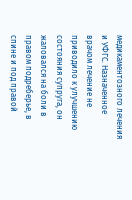медикаментозного лечения и УФГС. Назначенное врачом лечение не приводило к улучшению состояния супруга, он жаловался на боли в правом подреберье, в спине и под правой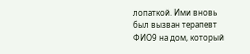лопаткой. Ими вновь был вызван терапевт ФИО9 на дом, который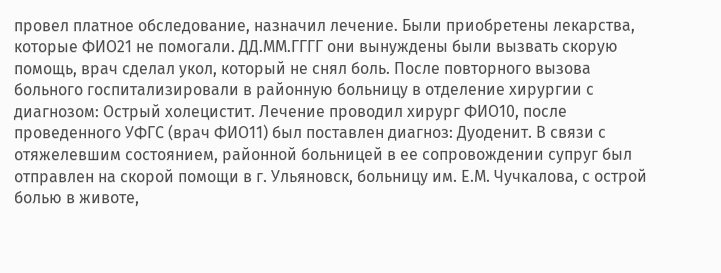провел платное обследование, назначил лечение. Были приобретены лекарства, которые ФИО21 не помогали. ДД.ММ.ГГГГ они вынуждены были вызвать скорую помощь, врач сделал укол, который не снял боль. После повторного вызова больного госпитализировали в районную больницу в отделение хирургии с диагнозом: Острый холецистит. Лечение проводил хирург ФИО10, после проведенного УФГС (врач ФИО11) был поставлен диагноз: Дуоденит. В связи с отяжелевшим состоянием, районной больницей в ее сопровождении супруг был отправлен на скорой помощи в г. Ульяновск, больницу им. Е.М. Чучкалова, с острой болью в животе,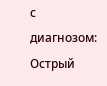с диагнозом: Острый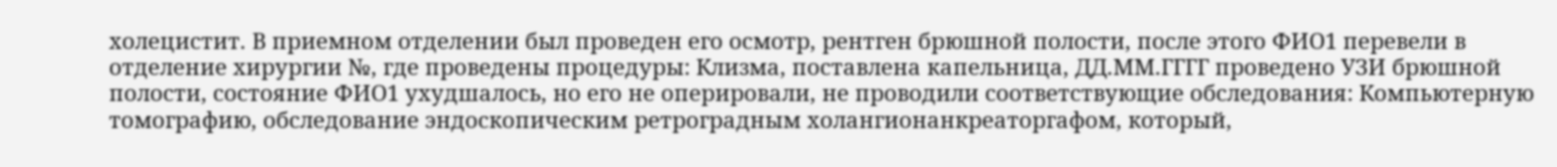холецистит. В приемном отделении был проведен его осмотр, рентген брюшной полости, после этого ФИО1 перевели в отделение хирургии №, где проведены процедуры: Клизма, поставлена капельница, ДД.ММ.ГГГГ проведено УЗИ брюшной полости, состояние ФИО1 ухудшалось, но его не оперировали, не проводили соответствующие обследования: Компьютерную томографию, обследование эндоскопическим ретроградным холангионанкреаторгафом, который,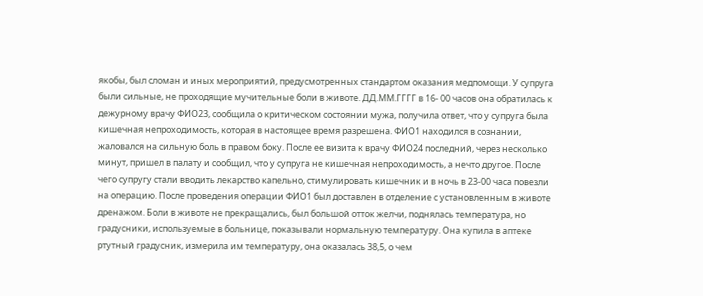якобы, был сломан и иных мероприятий, предусмотренных стандартом оказания медпомощи. У супруга были сильные, не проходящие мучительные боли в животе. ДД.ММ.ГГГГ в 16- 00 часов она обратилась к дежурному врачу ФИО23, сообщила о критическом состоянии мужа, получила ответ, что у супруга была кишечная непроходимость, которая в настоящее время разрешена. ФИО1 находился в сознании, жаловался на сильную боль в правом боку. После ее визита к врачу ФИО24 последний, через несколько минут, пришел в палату и сообщил, что у супруга не кишечная непроходимость, а нечто другое. После чего супругу стали вводить лекарство капельно, стимулировать кишечник и в ночь в 23-00 часа повезли на операцию. После проведения операции ФИО1 был доставлен в отделение с установленным в животе дренажом. Боли в животе не прекращались, был большой отток желчи, поднялась температура, но градусники, используемые в больнице, показывали нормальную температуру. Она купила в аптеке ртутный градусник, измерила им температуру, она оказалась 38,5, о чем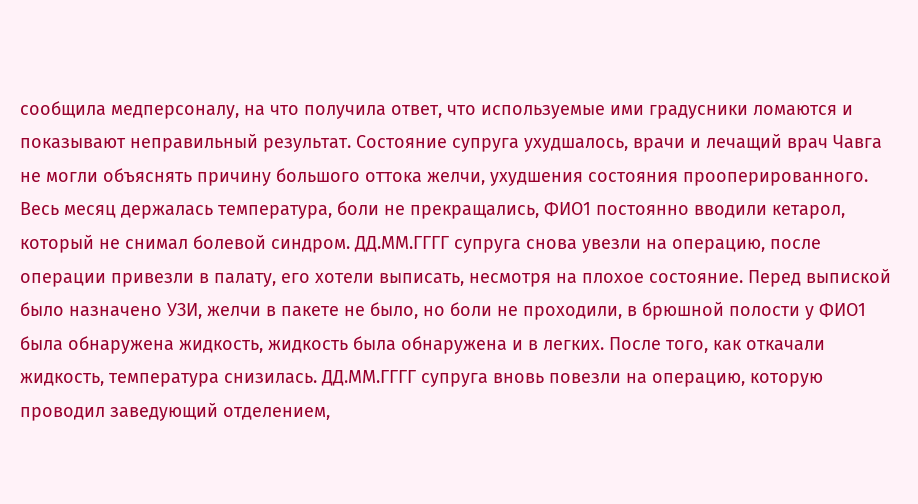сообщила медперсоналу, на что получила ответ, что используемые ими градусники ломаются и показывают неправильный результат. Состояние супруга ухудшалось, врачи и лечащий врач Чавга не могли объяснять причину большого оттока желчи, ухудшения состояния прооперированного. Весь месяц держалась температура, боли не прекращались, ФИО1 постоянно вводили кетарол, который не снимал болевой синдром. ДД.ММ.ГГГГ супруга снова увезли на операцию, после операции привезли в палату, его хотели выписать, несмотря на плохое состояние. Перед выпиской было назначено УЗИ, желчи в пакете не было, но боли не проходили, в брюшной полости у ФИО1 была обнаружена жидкость, жидкость была обнаружена и в легких. После того, как откачали жидкость, температура снизилась. ДД.ММ.ГГГГ супруга вновь повезли на операцию, которую проводил заведующий отделением,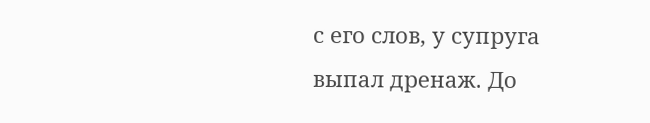с его слов, у супруга выпал дренаж. До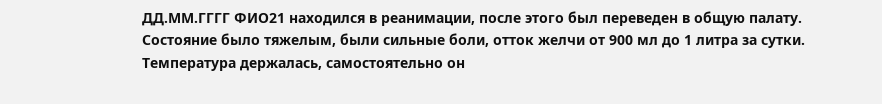ДД.ММ.ГГГГ ФИО21 находился в реанимации, после этого был переведен в общую палату. Состояние было тяжелым, были сильные боли, отток желчи от 900 мл до 1 литра за сутки. Температура держалась, самостоятельно он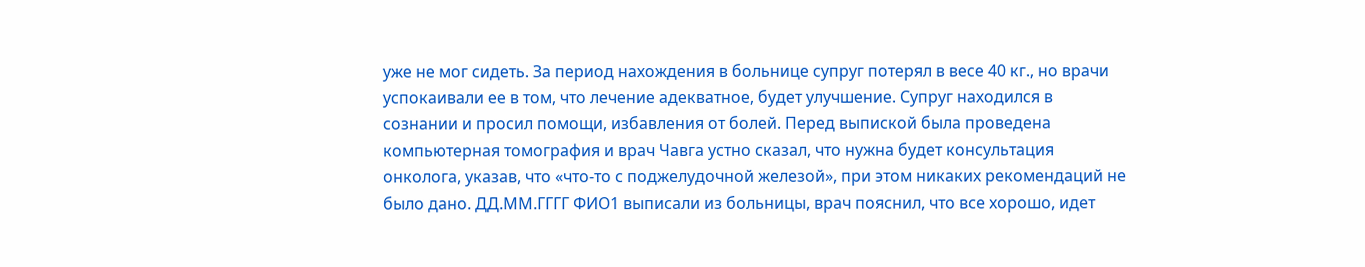уже не мог сидеть. За период нахождения в больнице супруг потерял в весе 40 кг., но врачи успокаивали ее в том, что лечение адекватное, будет улучшение. Супруг находился в сознании и просил помощи, избавления от болей. Перед выпиской была проведена компьютерная томография и врач Чавга устно сказал, что нужна будет консультация онколога, указав, что «что-то с поджелудочной железой», при этом никаких рекомендаций не было дано. ДД.ММ.ГГГГ ФИО1 выписали из больницы, врач пояснил, что все хорошо, идет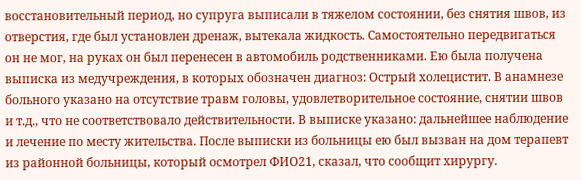восстановительный период, но супруга выписали в тяжелом состоянии, без снятия швов, из отверстия, где был установлен дренаж, вытекала жидкость. Самостоятельно передвигаться он не мог, на руках он был перенесен в автомобиль родственниками. Ею была получена выписка из медучреждения, в которых обозначен диагноз: Острый холецистит. В анамнезе больного указано на отсутствие травм головы, удовлетворительное состояние, снятии швов и т.д., что не соответствовало действительности. В выписке указано: дальнейшее наблюдение и лечение по месту жительства. После выписки из больницы ею был вызван на дом терапевт из районной больницы, который осмотрел ФИО21, сказал, что сообщит хирургу.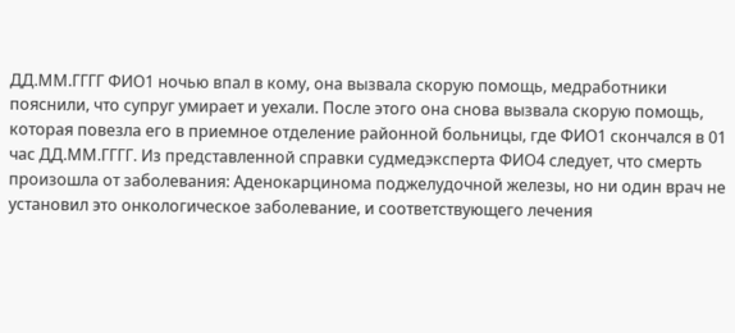ДД.ММ.ГГГГ ФИО1 ночью впал в кому, она вызвала скорую помощь, медработники пояснили, что супруг умирает и уехали. После этого она снова вызвала скорую помощь, которая повезла его в приемное отделение районной больницы, где ФИО1 скончался в 01 час ДД.ММ.ГГГГ. Из представленной справки судмедэксперта ФИО4 следует, что смерть произошла от заболевания: Аденокарцинома поджелудочной железы, но ни один врач не установил это онкологическое заболевание, и соответствующего лечения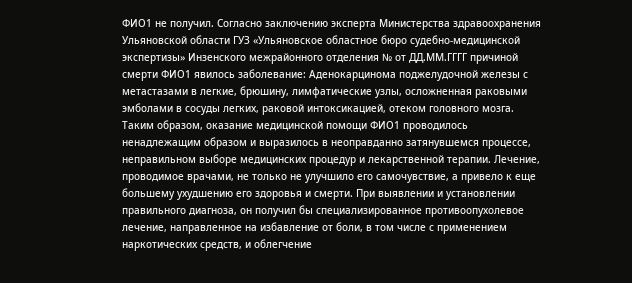ФИО1 не получил. Согласно заключению эксперта Министерства здравоохранения Ульяновской области ГУЗ «Ульяновское областное бюро судебно-медицинской экспертизы» Инзенского межрайонного отделения № от ДД.ММ.ГГГГ причиной смерти ФИО1 явилось заболевание: Аденокарцинома поджелудочной железы с метастазами в легкие, брюшину, лимфатические узлы, осложненная раковыми эмболами в сосуды легких, раковой интоксикацией, отеком головного мозга. Таким образом, оказание медицинской помощи ФИО1 проводилось ненадлежащим образом и выразилось в неоправданно затянувшемся процессе, неправильном выборе медицинских процедур и лекарственной терапии. Лечение, проводимое врачами, не только не улучшило его самочувствие, а привело к еще большему ухудшению его здоровья и смерти. При выявлении и установлении правильного диагноза, он получил бы специализированное противоопухолевое лечение, направленное на избавление от боли, в том числе с применением наркотических средств, и облегчение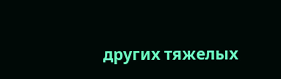других тяжелых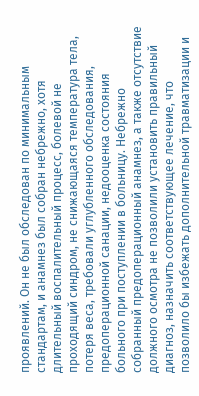проявлений. Он не был обследован по минимальным стандартам, и анамнез был собран небрежно, хотя длительный воспалительный процесс, болевой не проходящий синдром, не снижающаяся температура тела, потеря веса, требовали углубленного обследования, предоперационной санации, недооценка состояния больного при поступлении в больницу. Небрежно собранный предоперационный анамнез, а также отсутствие должного осмотра не позволили установить правильный диагноз, назначить соответствующее лечение, что позволило бы избежать дополнительной травматизации и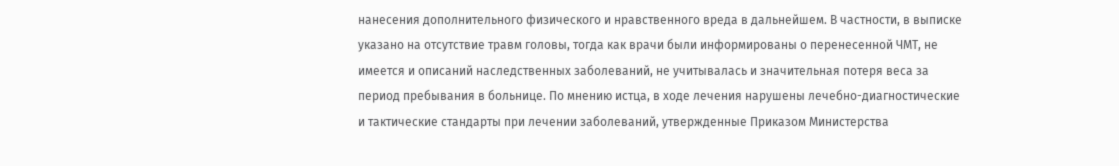нанесения дополнительного физического и нравственного вреда в дальнейшем. В частности, в выписке указано на отсутствие травм головы, тогда как врачи были информированы о перенесенной ЧМТ, не имеется и описаний наследственных заболеваний, не учитывалась и значительная потеря веса за период пребывания в больнице. По мнению истца, в ходе лечения нарушены лечебно-диагностические и тактические стандарты при лечении заболеваний, утвержденные Приказом Министерства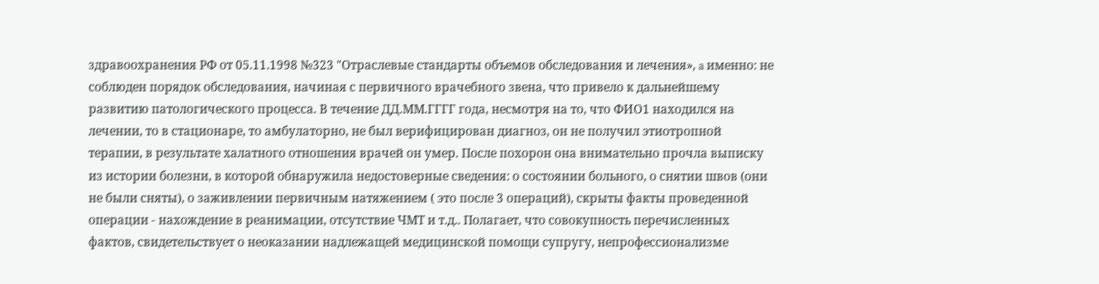здравоохранения РФ от 05.11.1998 №323 "Отраслевые стандарты объемов обследования и лечения», a именно: не соблюден порядок обследования, начиная с первичного врачебного звена, что привело к дальнейшему развитию патологического процесса. В течение ДД.ММ.ГГГГ года, несмотря на то, что ФИО1 находился на лечении, то в стационаре, то амбулаторно, не был верифицирован диагноз, он не получил этиотропной терапии, в результате халатного отношения врачей он умер. После похорон она внимательно прочла выписку из истории болезни, в которой обнаружила недостоверные сведения: о состоянии больного, о снятии швов (они не были сняты), о заживлении первичным натяжением ( это после 3 операций), скрыты факты проведенной операции - нахождение в реанимации, отсутствие ЧМТ и т.д.. Полагает, что совокупность перечисленных фактов, свидетельствует о неоказании надлежащей медицинской помощи супругу, непрофессионализме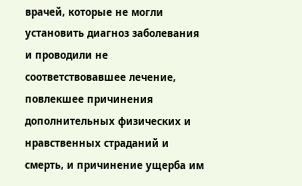врачей, которые не могли установить диагноз заболевания и проводили не соответствовавшее лечение, повлекшее причинения дополнительных физических и нравственных страданий и смерть, и причинение ущерба им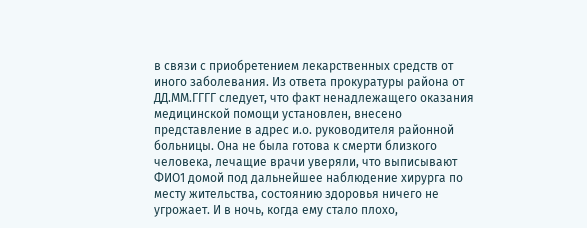в связи с приобретением лекарственных средств от иного заболевания. Из ответа прокуратуры района от ДД.ММ.ГГГГ следует, что факт ненадлежащего оказания медицинской помощи установлен, внесено представление в адрес и.о. руководителя районной больницы. Она не была готова к смерти близкого человека, лечащие врачи уверяли, что выписывают ФИО1 домой под дальнейшее наблюдение хирурга по месту жительства, состоянию здоровья ничего не угрожает. И в ночь, когда ему стало плохо,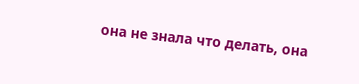она не знала что делать, она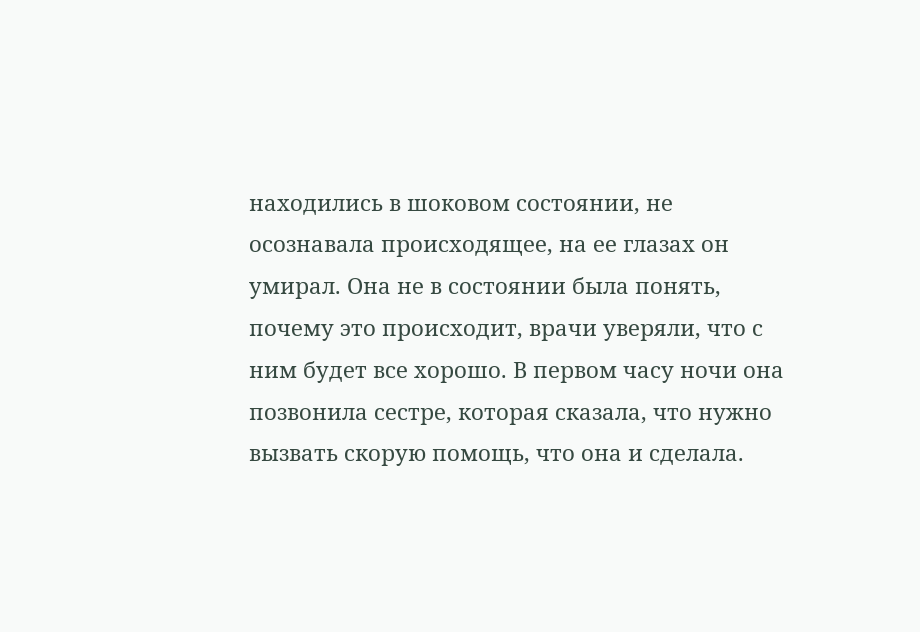находились в шоковом состоянии, не осознавала происходящее, на ее глазах он умирал. Она не в состоянии была понять, почему это происходит, врачи уверяли, что с ним будет все хорошо. В первом часу ночи она позвонила сестре, которая сказала, что нужно вызвать скорую помощь, что она и сделала.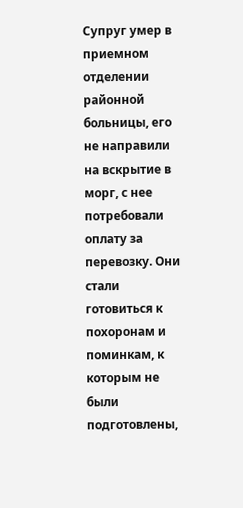Супруг умер в приемном отделении районной больницы, его не направили на вскрытие в морг, с нее потребовали оплату за перевозку. Они стали готовиться к похоронам и поминкам, к которым не были подготовлены,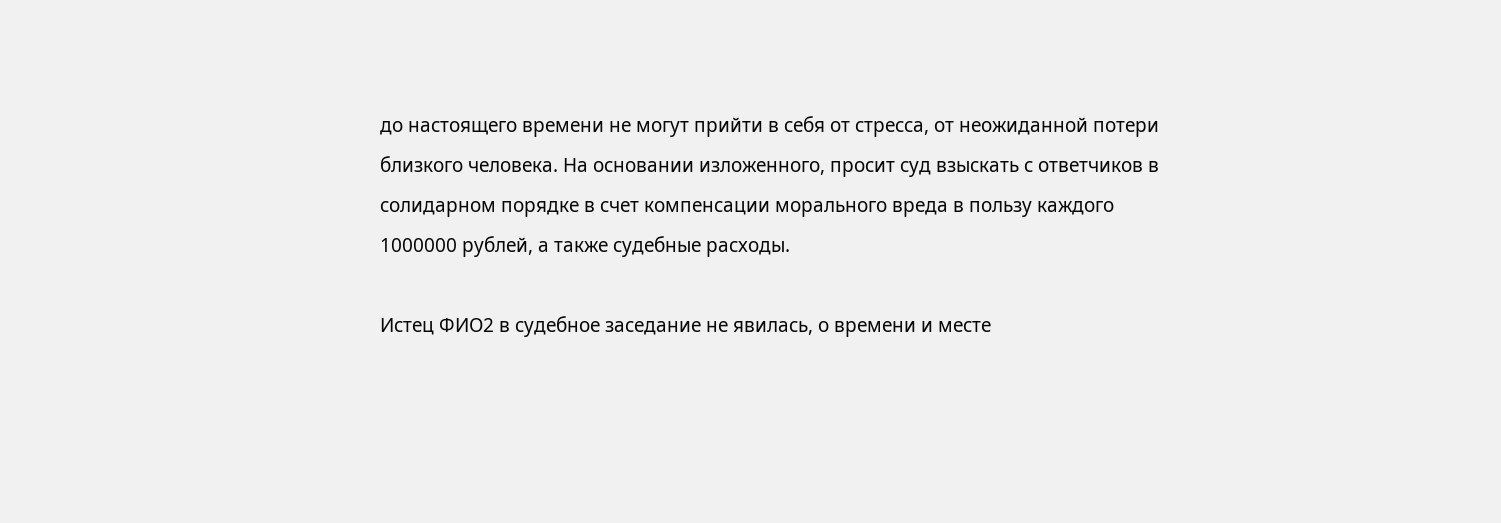до настоящего времени не могут прийти в себя от стресса, от неожиданной потери близкого человека. На основании изложенного, просит суд взыскать с ответчиков в солидарном порядке в счет компенсации морального вреда в пользу каждого 1000000 рублей, а также судебные расходы.

Истец ФИО2 в судебное заседание не явилась, о времени и месте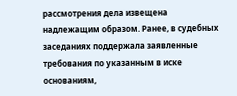рассмотрения дела извещена надлежащим образом. Ранее, в судебных заседаниях поддержала заявленные требования по указанным в иске основаниям,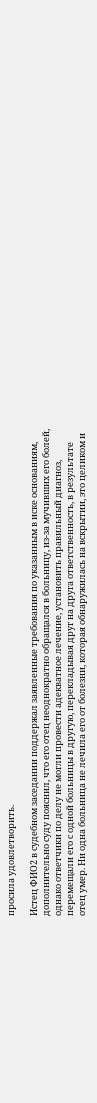просила удовлетворить.

Истец ФИО2 в судебном заседании поддержал заявленные требования по указанным в иске основаниям, дополнительно суду пояснил, что его отец неоднократно обращался в больницу, из-за мучивших его болей, однако ответчики по делу не могли провести адекватное лечение, установить правильный диагноз, перемещали его с одной больницы в другую, перекладывая друг на друга ответственность, в результате отец умер. Ни одна больница не лечила его от болезни, которая обнаружилась на вскрытии, это целиком и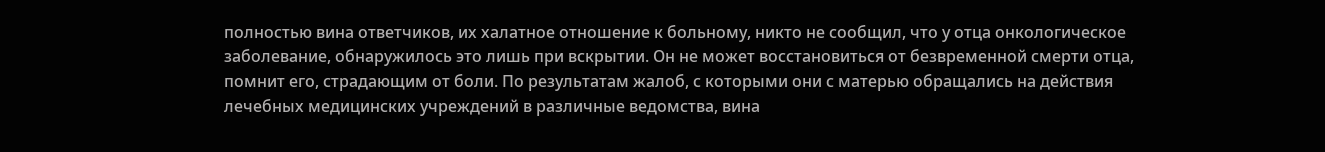полностью вина ответчиков, их халатное отношение к больному, никто не сообщил, что у отца онкологическое заболевание, обнаружилось это лишь при вскрытии. Он не может восстановиться от безвременной смерти отца, помнит его, страдающим от боли. По результатам жалоб, с которыми они с матерью обращались на действия лечебных медицинских учреждений в различные ведомства, вина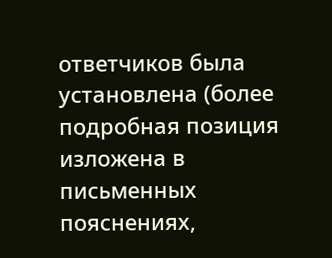ответчиков была установлена (более подробная позиция изложена в письменных пояснениях,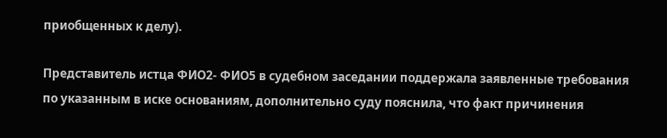приобщенных к делу).

Представитель истца ФИО2- ФИО5 в судебном заседании поддержала заявленные требования по указанным в иске основаниям, дополнительно суду пояснила, что факт причинения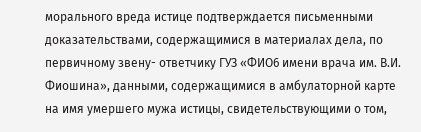морального вреда истице подтверждается письменными доказательствами, содержащимися в материалах дела, по первичному звену- ответчику ГУЗ «ФИО6 имени врача им. В.И. Фиошина», данными, содержащимися в амбулаторной карте на имя умершего мужа истицы, свидетельствующими о том,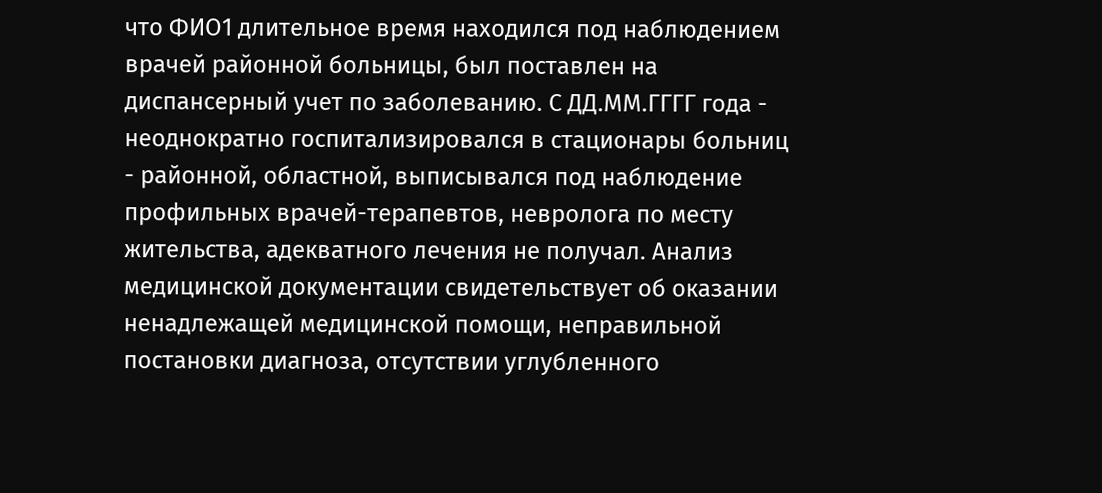что ФИО1 длительное время находился под наблюдением врачей районной больницы, был поставлен на диспансерный учет по заболеванию. С ДД.ММ.ГГГГ года - неоднократно госпитализировался в стационары больниц - районной, областной, выписывался под наблюдение профильных врачей-терапевтов, невролога по месту жительства, адекватного лечения не получал. Анализ медицинской документации свидетельствует об оказании ненадлежащей медицинской помощи, неправильной постановки диагноза, отсутствии углубленного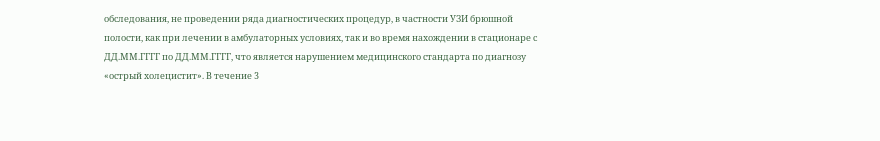обследования, не проведении ряда диагностических процедур, в частности УЗИ брюшной полости, как при лечении в амбулаторных условиях, так и во время нахождении в стационаре с ДД.ММ.ГГГГ по ДД.ММ.ГГГГ, что является нарушением медицинского стандарта по диагнозу «острый холецистит». В течение 3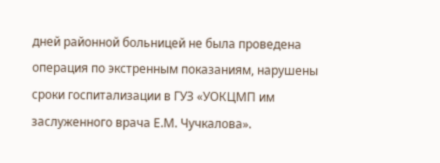дней районной больницей не была проведена операция по экстренным показаниям, нарушены сроки госпитализации в ГУЗ «УОКЦМП им заслуженного врача Е.М. Чучкалова».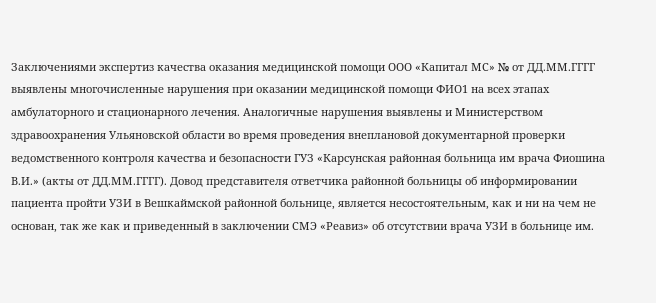Заключениями экспертиз качества оказания медицинской помощи ООО «Капитал МС» № от ДД.ММ.ГГГГ выявлены многочисленные нарушения при оказании медицинской помощи ФИО1 на всех этапах амбулаторного и стационарного лечения. Аналогичные нарушения выявлены и Министерством здравоохранения Ульяновской области во время проведения внеплановой документарной проверки ведомственного контроля качества и безопасности ГУЗ «Карсунская районная больница им врача Фиошина В.И.» (акты от ДД.ММ.ГГГГ). Довод представителя ответчика районной больницы об информировании пациента пройти УЗИ в Вешкаймской районной больнице, является несостоятельным, как и ни на чем не основан, так же как и приведенный в заключении СМЭ «Реавиз» об отсутствии врача УЗИ в больнице им.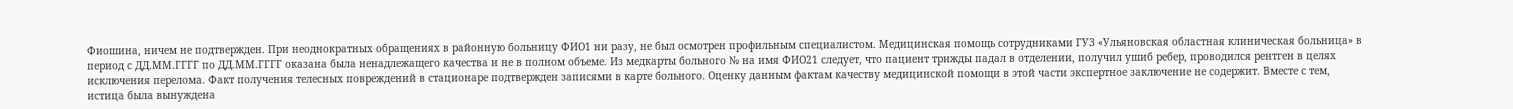Фиошина, ничем не подтвержден. При неоднократных обращениях в районную больницу ФИО1 ни разу, не был осмотрен профильным специалистом. Медицинская помощь сотрудниками ГУЗ «Ульяновская областная клиническая больница» в период с ДД.ММ.ГГГГ по ДД.ММ.ГГГГ оказана была ненадлежащего качества и не в полном объеме. Из медкарты больного № на имя ФИО21 следует, что пациент трижды падал в отделении, получил ушиб ребер, проводился рентген в целях исключения перелома. Факт получения телесных повреждений в стационаре подтвержден записями в карте больного. Оценку данным фактам качеству медицинской помощи в этой части экспертное заключение не содержит. Вместе с тем, истица была вынуждена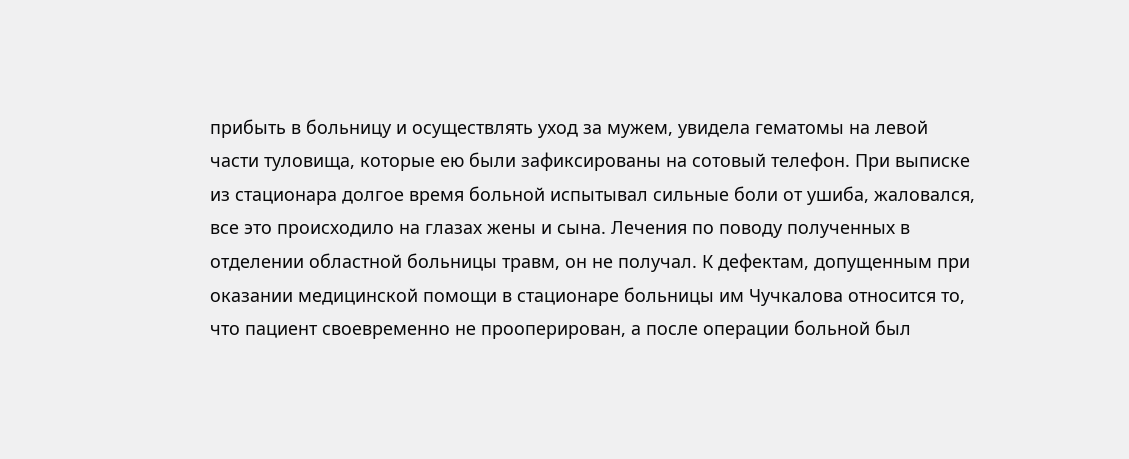прибыть в больницу и осуществлять уход за мужем, увидела гематомы на левой части туловища, которые ею были зафиксированы на сотовый телефон. При выписке из стационара долгое время больной испытывал сильные боли от ушиба, жаловался, все это происходило на глазах жены и сына. Лечения по поводу полученных в отделении областной больницы травм, он не получал. К дефектам, допущенным при оказании медицинской помощи в стационаре больницы им Чучкалова относится то, что пациент своевременно не прооперирован, а после операции больной был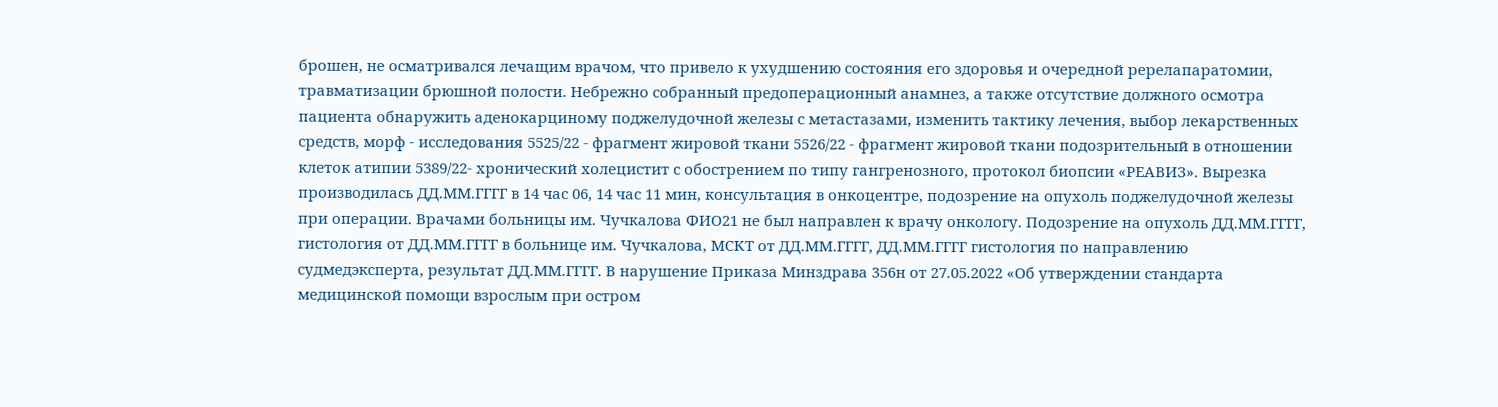брошен, не осматривался лечащим врачом, что привело к ухудшению состояния его здоровья и очередной ререлапаратомии, травматизации брюшной полости. Небрежно собранный предоперационный анамнез, а также отсутствие должного осмотра пациента обнаружить аденокарциному поджелудочной железы с метастазами, изменить тактику лечения, выбор лекарственных средств, морф - исследования 5525/22 - фрагмент жировой ткани 5526/22 - фрагмент жировой ткани подозрительный в отношении клеток атипии 5389/22- хронический холецистит с обострением по типу гангренозного, протокол биопсии «РЕАВИЗ». Вырезка производилась ДД.ММ.ГГГГ в 14 час 06, 14 час 11 мин, консультация в онкоцентре, подозрение на опухоль поджелудочной железы при операции. Врачами больницы им. Чучкалова ФИО21 не был направлен к врачу онкологу. Подозрение на опухоль ДД.ММ.ГГГГ, гистология от ДД.ММ.ГГГГ в больнице им. Чучкалова, МСКТ от ДД.ММ.ГГГГ, ДД.ММ.ГГГГ гистология по направлению судмедэксперта, результат ДД.ММ.ГГГГ. В нарушение Приказа Минздрава 356н от 27.05.2022 «Об утверждении стандарта медицинской помощи взрослым при остром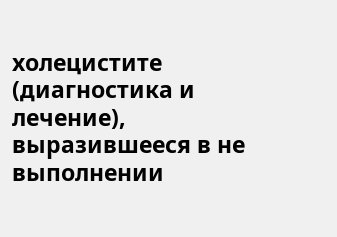холецистите (диагностика и лечение), выразившееся в не выполнении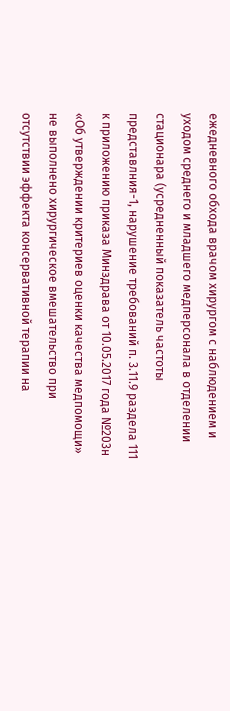ежедневного обхода врачом хирургом с наблюдением и уходом среднего и младшего медперсонала в отделении стационара (усредненный показатель частоты представлния-1, нарушение требований п. 3.11.9 раздела 111 к приложению приказа Минздрава от 10.05.2017 года №203н «Об утверждении критериев оценки качества медпомощи» не выполнено хирургическое вмешательство при отсутствии эффекта консервативной терапии на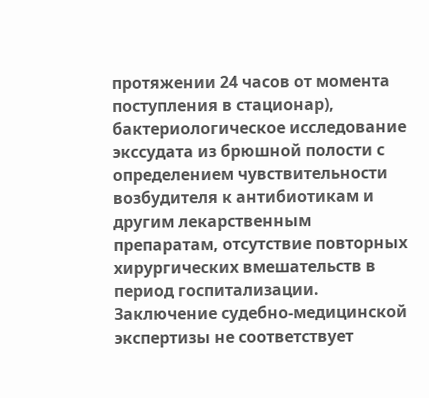протяжении 24 часов от момента поступления в стационар), бактериологическое исследование экссудата из брюшной полости с определением чувствительности возбудителя к антибиотикам и другим лекарственным препаратам, отсутствие повторных хирургических вмешательств в период госпитализации. Заключение судебно-медицинской экспертизы не соответствует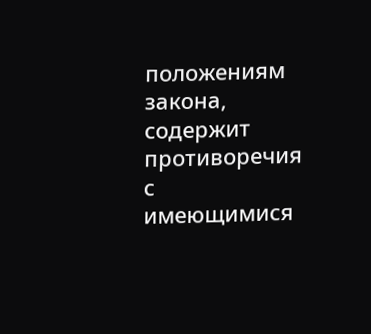положениям закона, содержит противоречия с имеющимися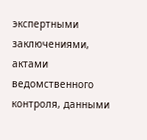экспертными заключениями, актами ведомственного контроля, данными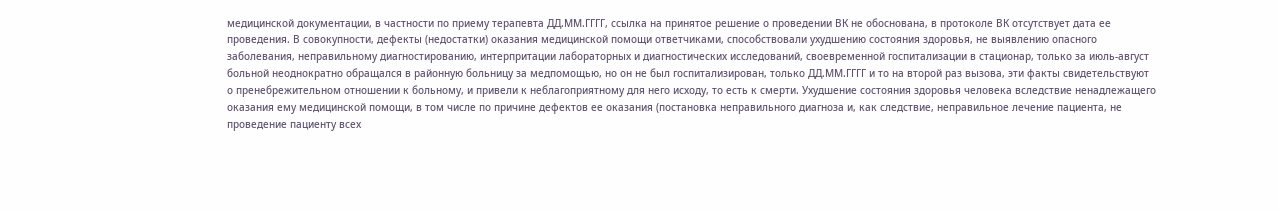медицинской документации, в частности по приему терапевта ДД.ММ.ГГГГ, ссылка на принятое решение о проведении ВК не обоснована, в протоколе ВК отсутствует дата ее проведения. В совокупности, дефекты (недостатки) оказания медицинской помощи ответчиками, способствовали ухудшению состояния здоровья, не выявлению опасного заболевания, неправильному диагностированию, интерпритации лабораторных и диагностических исследований, своевременной госпитализации в стационар, только за июль-август больной неоднократно обращался в районную больницу за медпомощью, но он не был госпитализирован, только ДД.ММ.ГГГГ и то на второй раз вызова, эти факты свидетельствуют о пренебрежительном отношении к больному, и привели к неблагоприятному для него исходу, то есть к смерти. Ухудшение состояния здоровья человека вследствие ненадлежащего оказания ему медицинской помощи, в том числе по причине дефектов ее оказания (постановка неправильного диагноза и, как следствие, неправильное лечение пациента, не проведение пациенту всех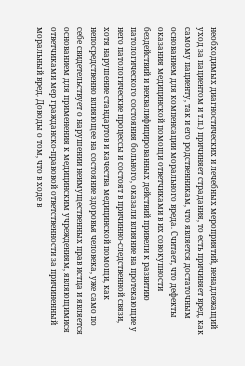необходимых диагностических и лечебных мероприятий, ненадлежащий уход за пациентом и т.п.) причиняет страдания, то есть причиняет вред, как самому пациенту, так и его родственникам, что является достаточным основанием для компенсации морального вреда. Считает, что дефекты оказания медицинской помощи ответчиками в их совокупности бездействий и неквалифицированных действий привели к развитию патологического состояния больного, оказали влияние на протекающие у него патологические процессы и состоят в причинно-следственной связи, хотя нарушение стандартов и качества медицинской помощи, как непосредственно влияющее на состояние здоровья человека, уже само по себе свидетельствует о нарушении неимущественных прав истца и является основанием для применения к медицинским учреждениям, являющимися ответчиками мер гражданско-правовой ответственности за причиненный моральный вред. Доводы о том, что в ходе в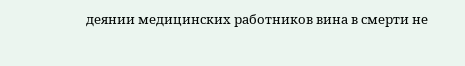деянии медицинских работников вина в смерти не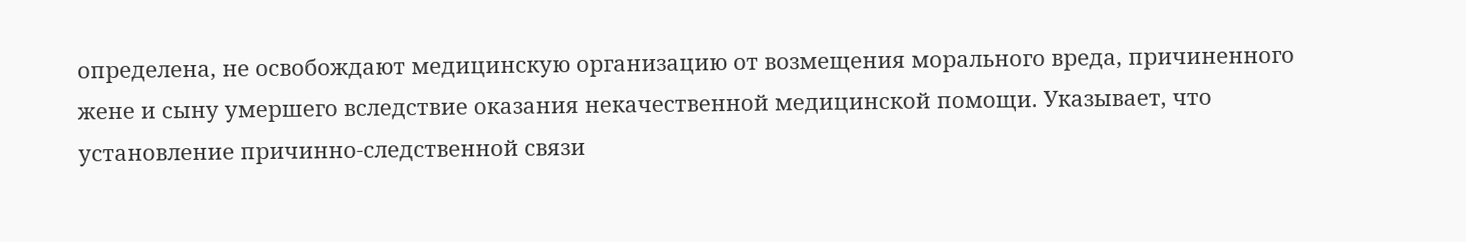определена, не освобождают медицинскую организацию от возмещения морального вреда, причиненного жене и сыну умершего вследствие оказания некачественной медицинской помощи. Указывает, что установление причинно-следственной связи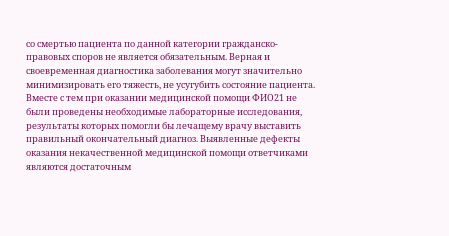со смертью пациента по данной категории гражданско-правовых споров не является обязательным. Верная и своевременная диагностика заболевания могут значительно минимизировать его тяжесть, не усугубить состояние пациента. Вместе с тем при оказании медицинской помощи ФИО21 не были проведены необходимые лабораторные исследования, результаты которых помогли бы лечащему врачу выставить правильный окончательный диагноз. Выявленные дефекты оказания некачественной медицинской помощи ответчиками являются достаточным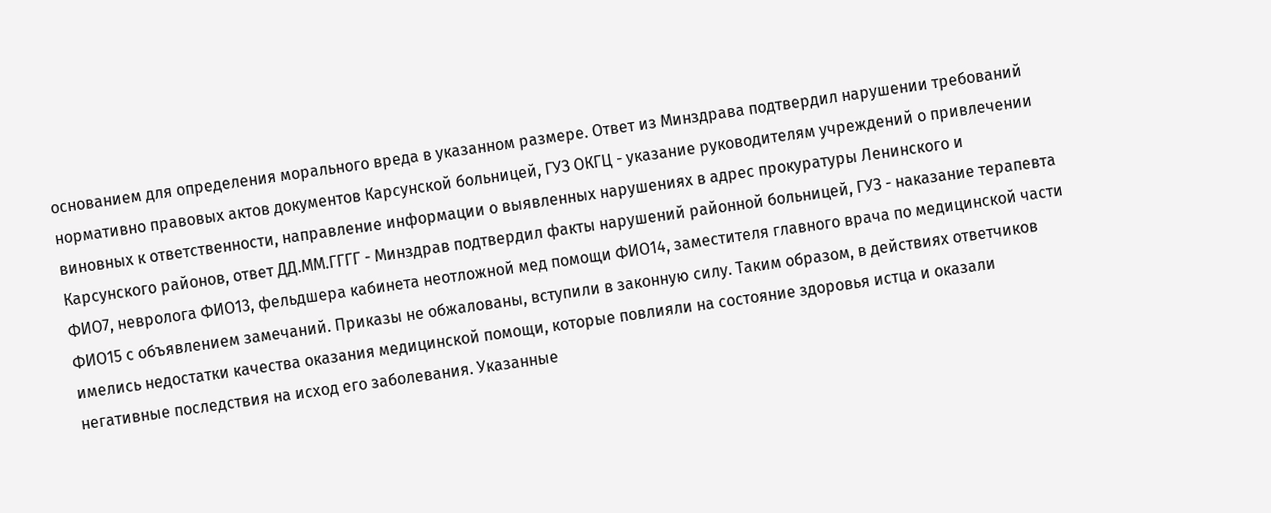основанием для определения морального вреда в указанном размере. Ответ из Минздрава подтвердил нарушении требований нормативно правовых актов документов Карсунской больницей, ГУЗ ОКГЦ - указание руководителям учреждений о привлечении виновных к ответственности, направление информации о выявленных нарушениях в адрес прокуратуры Ленинского и Карсунского районов, ответ ДД.ММ.ГГГГ - Минздрав подтвердил факты нарушений районной больницей, ГУЗ - наказание терапевта ФИО7, невролога ФИО13, фельдшера кабинета неотложной мед помощи ФИО14, заместителя главного врача по медицинской части ФИО15 с объявлением замечаний. Приказы не обжалованы, вступили в законную силу. Таким образом, в действиях ответчиков имелись недостатки качества оказания медицинской помощи, которые повлияли на состояние здоровья истца и оказали негативные последствия на исход его заболевания. Указанные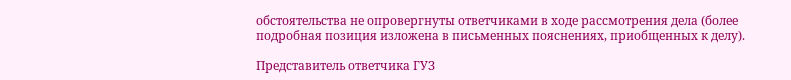обстоятельства не опровергнуты ответчиками в ходе рассмотрения дела (более подробная позиция изложена в письменных пояснениях, приобщенных к делу).

Представитель ответчика ГУЗ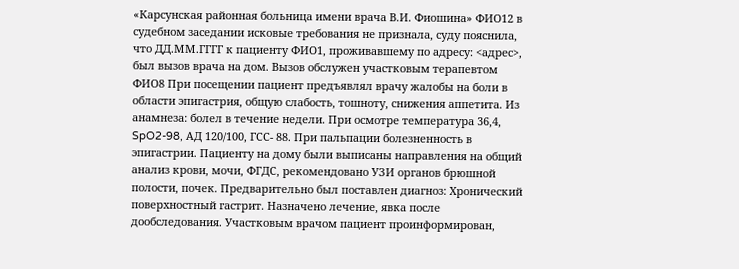«Карсунская районная больница имени врача В.И. Фиошина» ФИО12 в судебном заседании исковые требования не признала, суду пояснила, что ДД.ММ.ГГГГ к пациенту ФИО1, проживавшему по адресу: <адрес>, был вызов врача на дом. Вызов обслужен участковым терапевтом ФИО8 При посещении пациент предъявлял врачу жалобы на боли в области эпигастрия, общую слабость, тошноту, снижения аппетита. Из анамнеза: болел в течение недели. При осмотре температура 36,4, SpO2-98, АД 120/100, ГСС- 88. При пальпации болезненность в эпигастрии. Пациенту на дому были выписаны направления на общий анализ крови, мочи, ФГДС, рекомендовано УЗИ органов брюшной полости, почек. Предварительно был поставлен диагноз: Хронический поверхностный гастрит. Назначено лечение, явка после дообследования. Участковым врачом пациент проинформирован,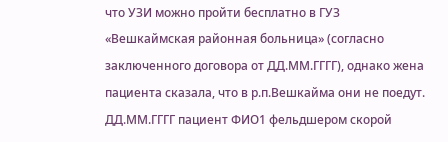что УЗИ можно пройти бесплатно в ГУЗ «Вешкаймская районная больница» (согласно заключенного договора от ДД.ММ.ГГГГ), однако жена пациента сказала, что в р.п.Вешкайма они не поедут. ДД.ММ.ГГГГ пациент ФИО1 фельдшером скорой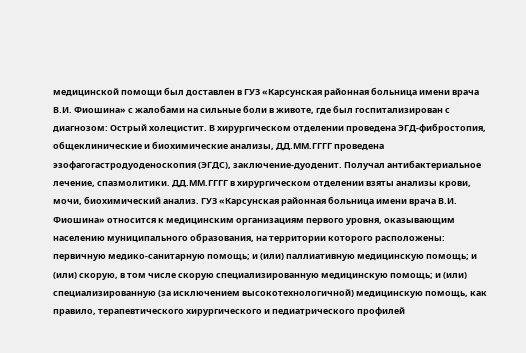медицинской помощи был доставлен в ГУЗ «Карсунская районная больница имени врача В.И. Фиошина» с жалобами на сильные боли в животе, где был госпитализирован с диагнозом: Острый холецистит. В хирургическом отделении проведена ЭГД-фибростопия, общеклинические и биохимические анализы, ДД.ММ.ГГГГ проведена эзофагогастродуоденоскопия (ЭГДС), заключение-дуоденит. Получал антибактериальное лечение, спазмолитики. ДД.ММ.ГГГГ в хирургическом отделении взяты анализы крови, мочи, биохимический анализ. ГУЗ «Карсунская районная больница имени врача В.И. Фиошина» относится к медицинским организациям первого уровня, оказывающим населению муниципального образования, на территории которого расположены: первичную медико-санитарную помощь; и (или) паллиативную медицинскую помощь; и (или) скорую, в том числе скорую специализированную медицинскую помощь; и (или) специализированную (за исключением высокотехнологичной) медицинскую помощь, как правило, терапевтического хирургического и педиатрического профилей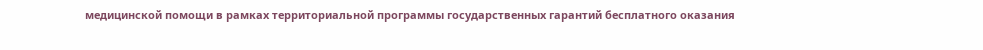медицинской помощи в рамках территориальной программы государственных гарантий бесплатного оказания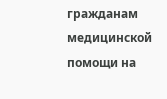гражданам медицинской помощи на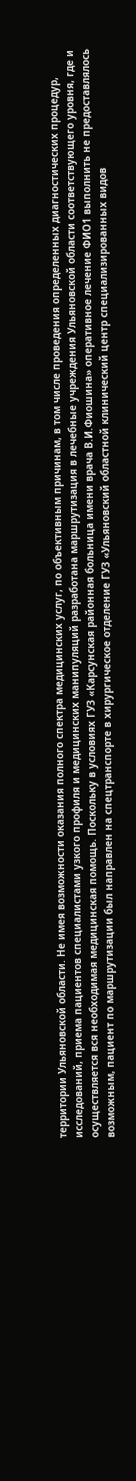территории Ульяновской области. Не имея возможности оказания полного спектра медицинских услуг, по объективным причинам, в том числе проведения определенных диагностических процедур, исследований, приема пациентов специалистами узкого профиля и медицинских манипуляций разработана маршрутизация в лечебные учреждения Ульяновской области соответствующего уровня, где и осуществляется вся необходимая медицинская помощь. Поскольку в условиях ГУЗ «Карсунская районная больница имени врача В.И.Фиошина» оперативное лечение ФИО1 выполнить не предоставлялось возможным, пациент по маршрутизации был направлен на спецтранспорте в хирургическое отделение ГУЗ «Ульяновский областной клинический центр специализированных видов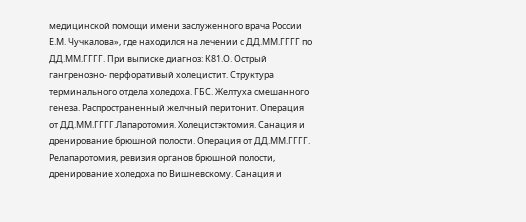медицинской помощи имени заслуженного врача России Е.М. Чучкалова», где находился на лечении с ДД.ММ.ГГГГ по ДД.ММ.ГГГГ. При выписке диагноз: К81.О. Острый гангренозно- перфоративый холецистит. Структура терминального отдела холедоха. ГБС. Желтуха смешанного генеза. Распространенный желчный перитонит. Операция от ДД.ММ.ГГГГ.Лапаротомия. Холецистэктомия. Санация и дренирование брюшной полости. Операция от ДД.ММ.ГГГГ. Релапаротомия, ревизия органов брюшной полости, дренирование холедоха по Вишневскому. Санация и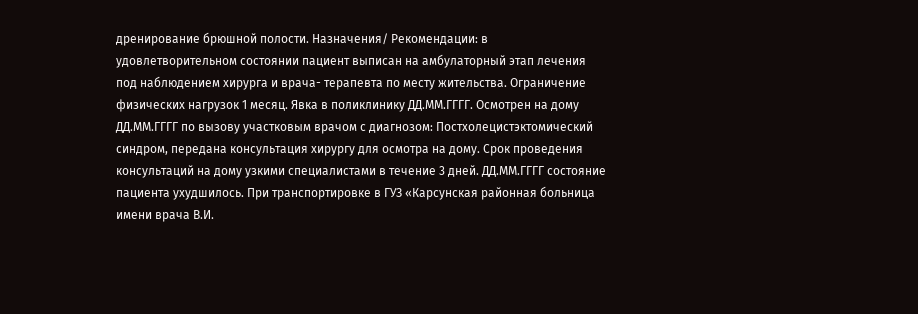дренирование брюшной полости. Назначения/ Рекомендации: в удовлетворительном состоянии пациент выписан на амбулаторный этап лечения под наблюдением хирурга и врача- терапевта по месту жительства. Ограничение физических нагрузок 1 месяц. Явка в поликлинику ДД.ММ.ГГГГ. Осмотрен на дому ДД.ММ.ГГГГ по вызову участковым врачом с диагнозом: Постхолецистэктомический синдром, передана консультация хирургу для осмотра на дому. Срок проведения консультаций на дому узкими специалистами в течение 3 дней. ДД.ММ.ГГГГ состояние пациента ухудшилось. При транспортировке в ГУЗ «Карсунская районная больница имени врача В.И.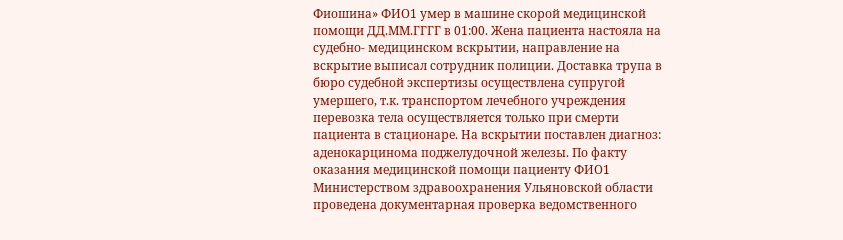Фиошина» ФИО1 умер в машине скорой медицинской помощи ДД.ММ.ГГГГ в 01:00. Жена пациента настояла на судебно- медицинском вскрытии, направление на вскрытие выписал сотрудник полиции. Доставка трупа в бюро судебной экспертизы осуществлена супругой умершего, т.к. транспортом лечебного учреждения перевозка тела осуществляется только при смерти пациента в стационаре. На вскрытии поставлен диагноз: аденокарцинома поджелудочной железы. По факту оказания медицинской помощи пациенту ФИО1 Министерством здравоохранения Ульяновской области проведена документарная проверка ведомственного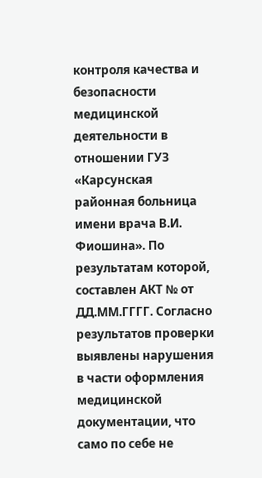контроля качества и безопасности медицинской деятельности в отношении ГУЗ «Карсунская районная больница имени врача В.И. Фиошина». По результатам которой, составлен АКТ № от ДД.ММ.ГГГГ. Согласно результатов проверки выявлены нарушения в части оформления медицинской документации, что само по себе не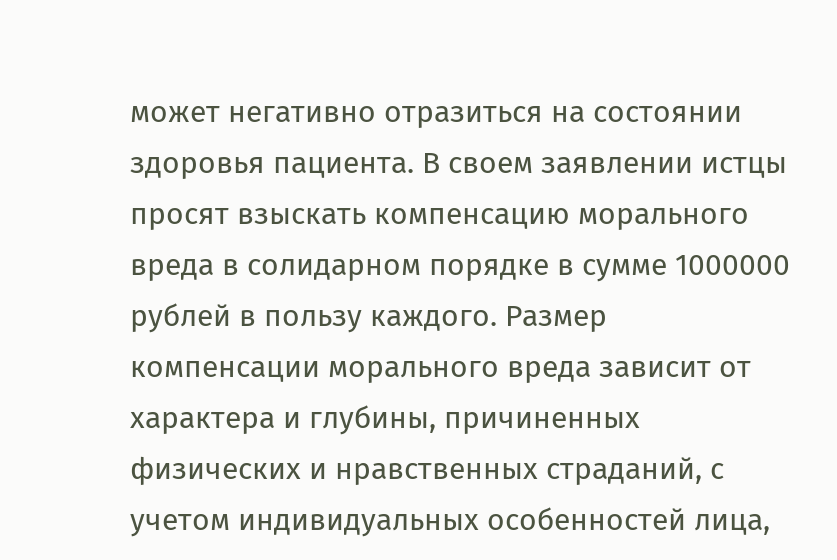может негативно отразиться на состоянии здоровья пациента. В своем заявлении истцы просят взыскать компенсацию морального вреда в солидарном порядке в сумме 1000000 рублей в пользу каждого. Размер компенсации морального вреда зависит от характера и глубины, причиненных физических и нравственных страданий, с учетом индивидуальных особенностей лица,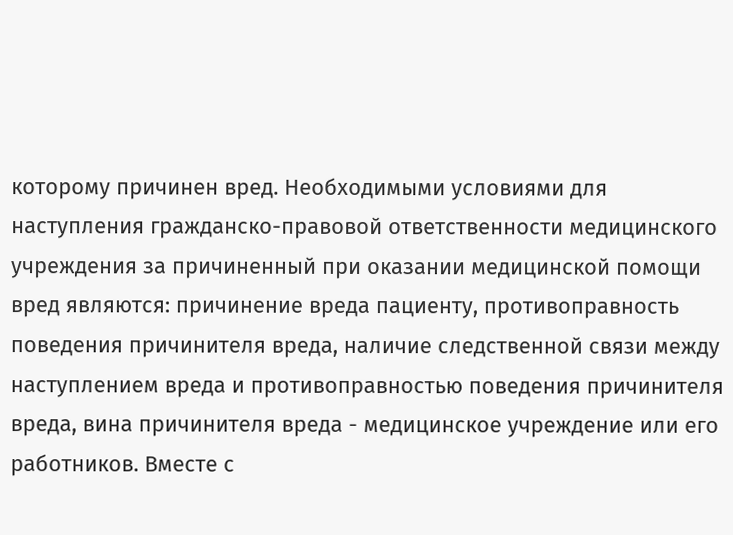которому причинен вред. Необходимыми условиями для наступления гражданско-правовой ответственности медицинского учреждения за причиненный при оказании медицинской помощи вред являются: причинение вреда пациенту, противоправность поведения причинителя вреда, наличие следственной связи между наступлением вреда и противоправностью поведения причинителя вреда, вина причинителя вреда - медицинское учреждение или его работников. Вместе с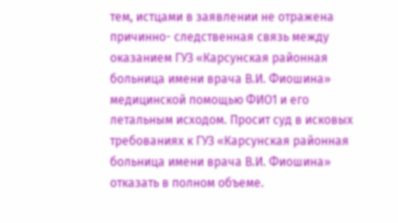тем, истцами в заявлении не отражена причинно- следственная связь между оказанием ГУЗ «Карсунская районная больница имени врача В.И. Фиошина» медицинской помощью ФИО1 и его летальным исходом. Просит суд в исковых требованиях к ГУЗ «Карсунская районная больница имени врача В.И. Фиошина» отказать в полном объеме.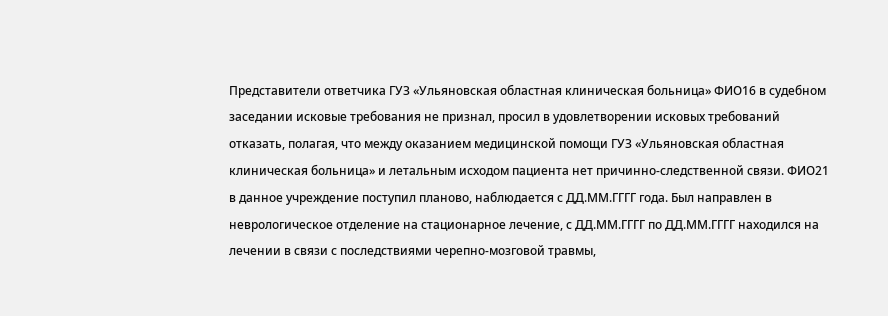Представители ответчика ГУЗ «Ульяновская областная клиническая больница» ФИО16 в судебном заседании исковые требования не признал, просил в удовлетворении исковых требований отказать, полагая, что между оказанием медицинской помощи ГУЗ «Ульяновская областная клиническая больница» и летальным исходом пациента нет причинно-следственной связи. ФИО21 в данное учреждение поступил планово, наблюдается с ДД.ММ.ГГГГ года. Был направлен в неврологическое отделение на стационарное лечение, с ДД.ММ.ГГГГ по ДД.ММ.ГГГГ находился на лечении в связи с последствиями черепно-мозговой травмы,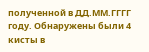полученной в ДД.ММ.ГГГГ году. Обнаружены были 4 кисты в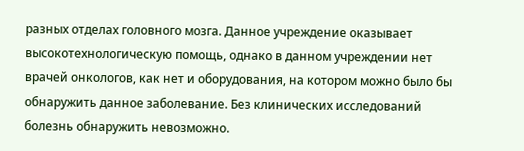разных отделах головного мозга. Данное учреждение оказывает высокотехнологическую помощь, однако в данном учреждении нет врачей онкологов, как нет и оборудования, на котором можно было бы обнаружить данное заболевание. Без клинических исследований болезнь обнаружить невозможно.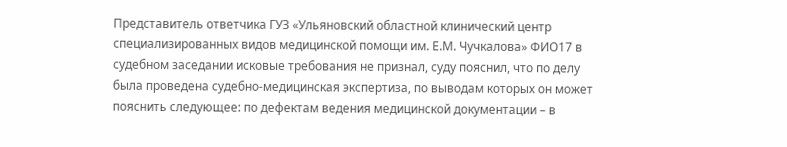Представитель ответчика ГУЗ «Ульяновский областной клинический центр специализированных видов медицинской помощи им. Е.М. Чучкалова» ФИО17 в судебном заседании исковые требования не признал, суду пояснил, что по делу была проведена судебно-медицинская экспертиза, по выводам которых он может пояснить следующее: по дефектам ведения медицинской документации – в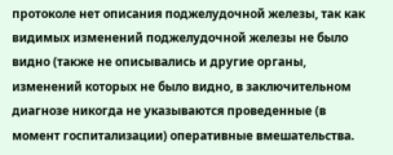протоколе нет описания поджелудочной железы, так как видимых изменений поджелудочной железы не было видно (также не описывались и другие органы, изменений которых не было видно, в заключительном диагнозе никогда не указываются проведенные (в момент госпитализации) оперативные вмешательства.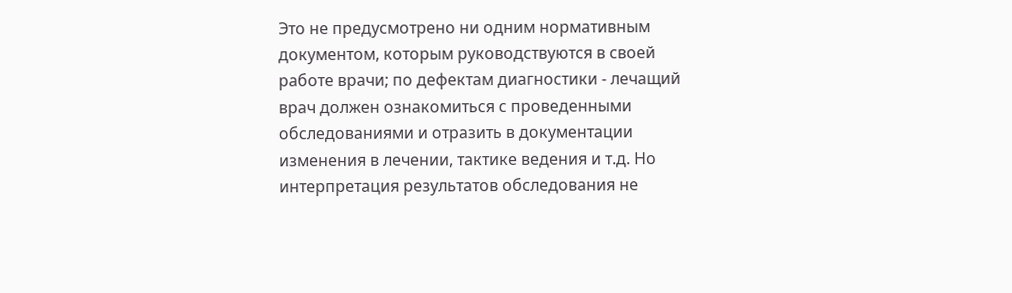Это не предусмотрено ни одним нормативным документом, которым руководствуются в своей paбoтe врачи; по дефектам диагностики - лечащий врач должен ознакомиться с проведенными обследованиями и отразить в документации изменения в лечении, тактике ведения и т.д. Но интерпретация результатов обследования не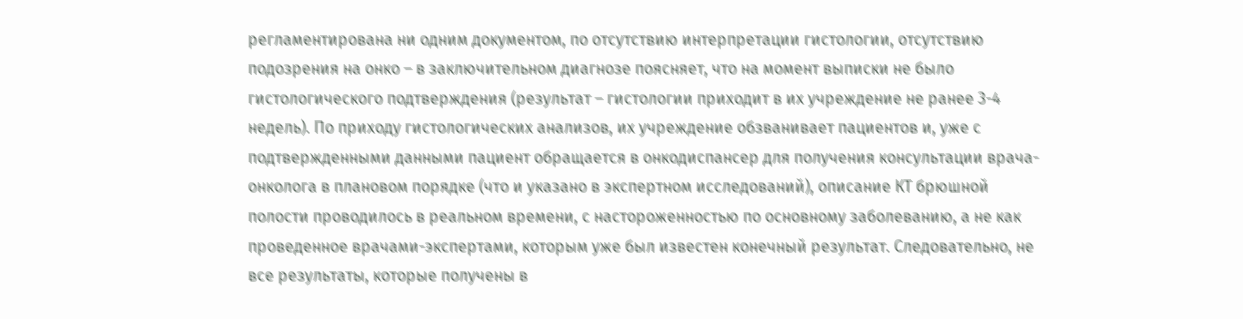регламентирована ни одним документом, пo отсутствию интерпретации гистологии, отсутствию подозрения на онко – в заключительном диагнозе поясняет, что на момент выписки не было гистологического подтверждения (результат – гистологии приходит в их учреждение не ранее 3-4 недель). По приходу гистологических анализов, их учреждение обзванивает пациентов и, уже с подтвержденными данными пациент обращается в онкодиспансер для получения консультации врача-онколога в плановом порядке (что и указано в экспертном исследований), описание КТ брюшной полости проводилось в реальном времени, с настороженностью по основному заболеванию, а не как проведенное врачами-экспертами, которым уже был известен конечный результат. Следовательно, не все результаты, которые получены в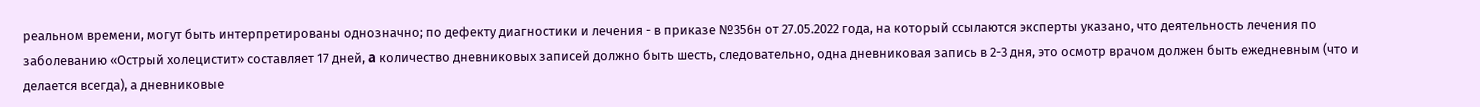реальном времени, могут быть интерпретированы однозначно; по дефекту диагностики и лечения - в приказе №356н от 27.05.2022 года, на который ссылаются эксперты указано, что деятельность лечения по заболеванию «Острый холецистит» составляет 17 дней, a количество дневниковых записей должно быть шесть, следовательно, одна дневниковая запись в 2-3 дня, это осмотр врачом должен быть ежедневным (что и делается всегда), а дневниковые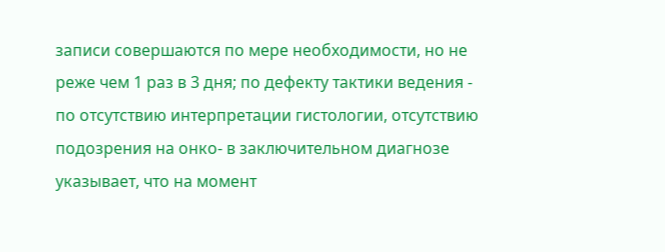записи совершаются по мере необходимости, но не реже чем 1 раз в 3 дня; по дефекту тактики ведения - по отсутствию интерпретации гистологии, отсутствию подозрения на онко- в заключительном диагнозе указывает, что на момент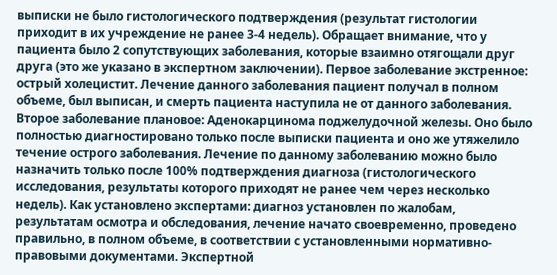выписки не было гистологического подтверждения (результат гистологии приходит в их учреждение не ранее 3-4 недель). Обращает внимание, что у пациента было 2 сопутствующих заболевания, которые взаимно отягощали друг друга (это же указано в экспертном заключении). Первое заболевание экстренное: острый холецистит. Лечение данного заболевания пациент получал в полном объеме, был выписан, и смерть пациента наступила не от данного заболевания. Второе заболевание плановое: Аденокарцинома поджелудочной железы. Оно было полностью диагностировано только после выписки пациента и оно же утяжелило течение острого заболевания. Лечение по данному заболеванию можно было назначить только после 100% подтверждения диагноза (гистологического исследования, результаты которого приходят не ранее чем через несколько недель). Как установлено экспертами: диагноз установлен по жалобам, результатам осмотра и обследования, лечение начато своевременно, проведено правильно, в полном объеме, в соответствии с установленными нормативно-правовыми документами. Экспертной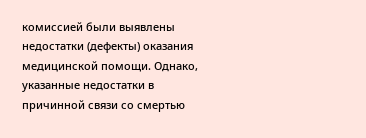комиссией были выявлены недостатки (дефекты) оказания медицинской помощи. Однако, указанные недостатки в причинной связи со смертью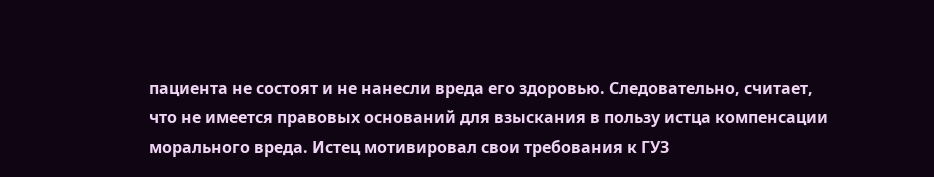пациента не состоят и не нанесли вреда его здоровью. Следовательно, считает, что не имеется правовых оснований для взыскания в пользу истца компенсации морального вреда. Истец мотивировал свои требования к ГУЗ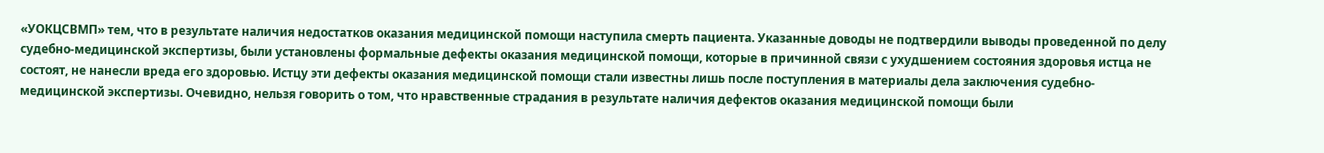«УОКЦСВМП» тем, что в результате наличия недостатков оказания медицинской помощи наступила смерть пациента. Указанные доводы не подтвердили выводы проведенной по делу судебно-медицинской экспертизы, были установлены формальные дефекты оказания медицинской помощи, которые в причинной связи с ухудшением состояния здоровья истца не состоят, не нанесли вреда его здоровью. Истцу эти дефекты оказания медицинской помощи стали известны лишь после поступления в материалы дела заключения судебно-медицинской экспертизы. Очевидно, нельзя говорить о том, что нравственные страдания в результате наличия дефектов оказания медицинской помощи были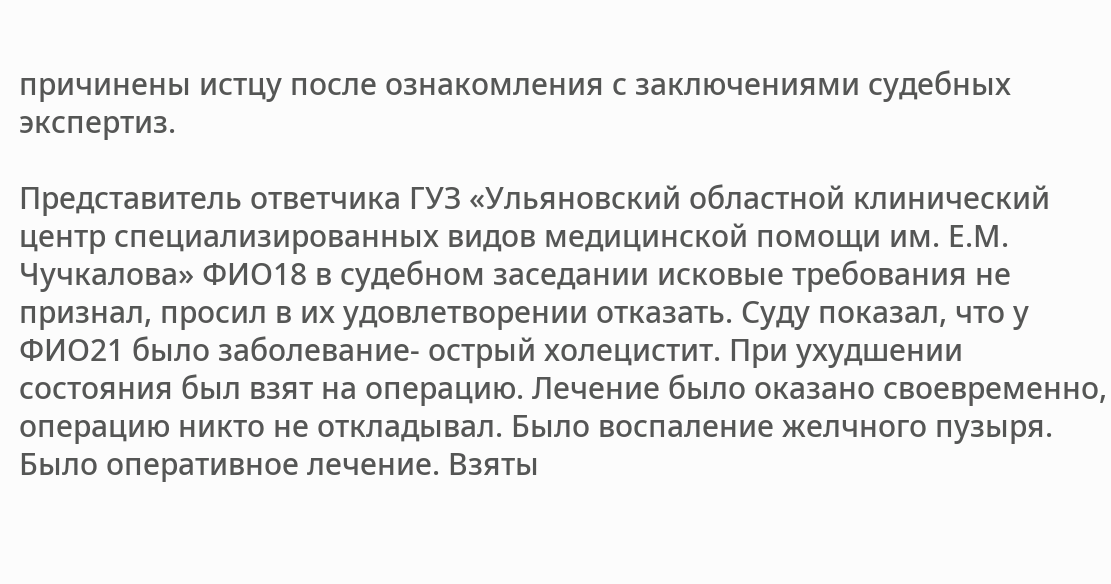причинены истцу после ознакомления с заключениями судебных экспертиз.

Представитель ответчика ГУЗ «Ульяновский областной клинический центр специализированных видов медицинской помощи им. Е.М. Чучкалова» ФИО18 в судебном заседании исковые требования не признал, просил в их удовлетворении отказать. Суду показал, что у ФИО21 было заболевание- острый холецистит. При ухудшении состояния был взят на операцию. Лечение было оказано своевременно, операцию никто не откладывал. Было воспаление желчного пузыря. Было оперативное лечение. Взяты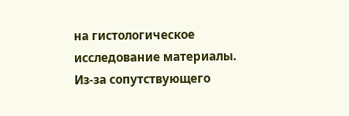на гистологическое исследование материалы. Из-за сопутствующего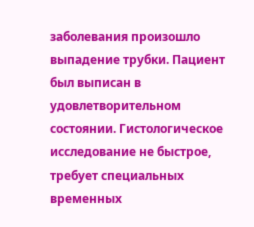заболевания произошло выпадение трубки. Пациент был выписан в удовлетворительном состоянии. Гистологическое исследование не быстрое, требует специальных временных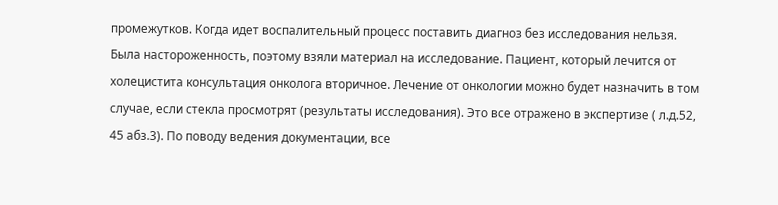промежутков. Когда идет воспалительный процесс поставить диагноз без исследования нельзя. Была настороженность, поэтому взяли материал на исследование. Пациент, который лечится от холецистита консультация онколога вторичное. Лечение от онкологии можно будет назначить в том случае, если стекла просмотрят (результаты исследования). Это все отражено в экспертизе ( л.д.52, 45 абз.3). По поводу ведения документации, все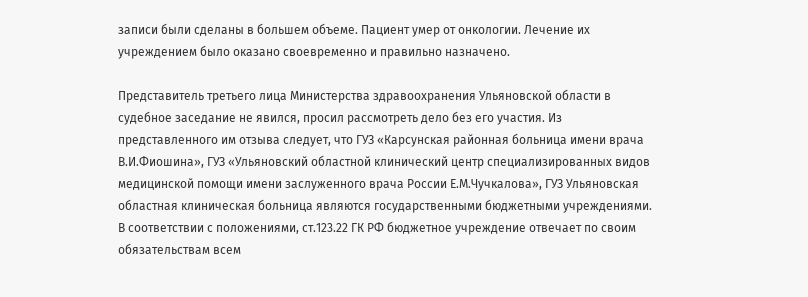записи были сделаны в большем объеме. Пациент умер от онкологии. Лечение их учреждением было оказано своевременно и правильно назначено.

Представитель третьего лица Министерства здравоохранения Ульяновской области в судебное заседание не явился, просил рассмотреть дело без его участия. Из представленного им отзыва следует, что ГУЗ «Карсунская районная больница имени врача В.И.Фиошина», ГУЗ «Ульяновский областной клинический центр специализированных видов медицинской помощи имени заслуженного врача России Е.М.Чучкалова», ГУЗ Ульяновская областная клиническая больница являются государственными бюджетными учреждениями. В соответствии с положениями, ст.123.22 ГК РФ бюджетное учреждение отвечает по своим обязательствам всем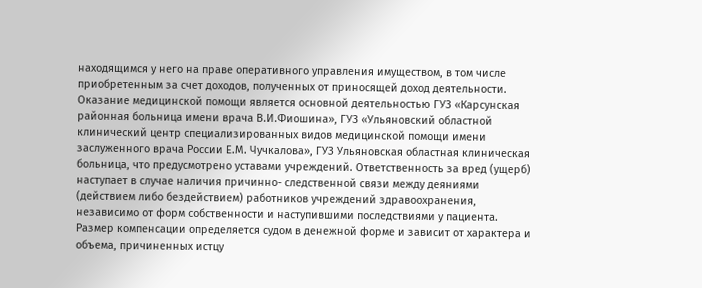находящимся у него на праве оперативного управления имуществом, в том числе приобретенным за счет доходов, полученных от приносящей доход деятельности. Оказание медицинской помощи является основной деятельностью ГУЗ «Карсунская районная больница имени врача В.И.Фиошина», ГУЗ «Ульяновский областной клинический центр специализированных видов медицинской помощи имени заслуженного врача России Е.М. Чучкалова», ГУЗ Ульяновская областная клиническая больница, что предусмотрено уставами учреждений. Ответственность за вред (ущерб) наступает в случае наличия причинно- следственной связи между деяниями (действием либо бездействием) работников учреждений здравоохранения, независимо от форм собственности и наступившими последствиями у пациента. Размер компенсации определяется судом в денежной форме и зависит от характера и объема, причиненных истцу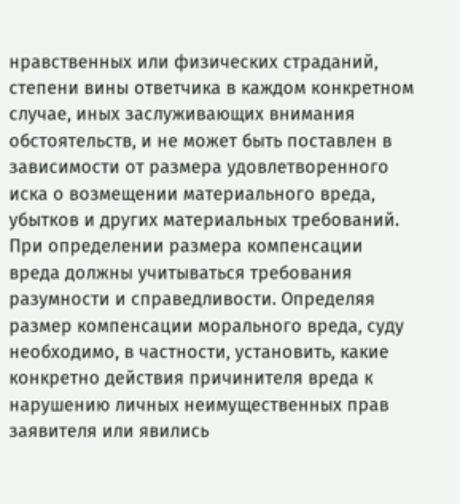нравственных или физических страданий, степени вины ответчика в каждом конкретном случае, иных заслуживающих внимания обстоятельств, и не может быть поставлен в зависимости от размера удовлетворенного иска о возмещении материального вреда, убытков и других материальных требований. При определении размера компенсации вреда должны учитываться требования разумности и справедливости. Определяя размер компенсации морального вреда, суду необходимо, в частности, установить, какие конкретно действия причинителя вреда к нарушению личных неимущественных прав заявителя или явились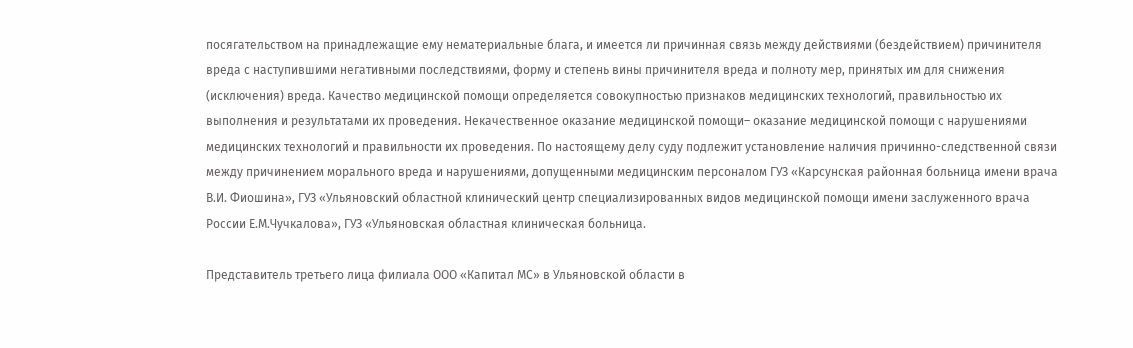посягательством на принадлежащие ему нематериальные блага, и имеется ли причинная связь между действиями (бездействием) причинителя вреда с наступившими негативными последствиями, форму и степень вины причинителя вреда и полноту мер, принятых им для снижения (исключения) вреда. Качество медицинской помощи определяется совокупностью признаков медицинских технологий, правильностью их выполнения и результатами их проведения. Некачественное оказание медицинской помощи– оказание медицинской помощи с нарушениями медицинских технологий и правильности их проведения. По настоящему делу суду подлежит установление наличия причинно-следственной связи между причинением морального вреда и нарушениями, допущенными медицинским персоналом ГУЗ «Карсунская районная больница имени врача В.И. Фиошина», ГУЗ «Ульяновский областной клинический центр специализированных видов медицинской помощи имени заслуженного врача России Е.М.Чучкалова», ГУЗ «Ульяновская областная клиническая больница.

Представитель третьего лица филиала ООО «Капитал МС» в Ульяновской области в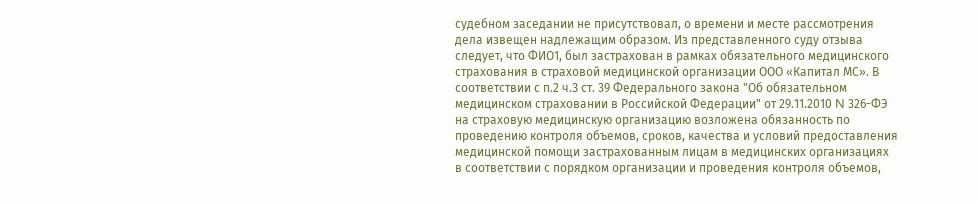судебном заседании не присутствовал, о времени и месте рассмотрения дела извещен надлежащим образом. Из представленного суду отзыва следует, что ФИО1, был застрахован в рамках обязательного медицинского страхования в страховой медицинской организации ООО «Капитал МС». В соответствии с п.2 ч.З ст. 39 Федерального закона "Об обязательном медицинском страховании в Российской Федерации" от 29.11.2010 N 326-ФЭ на страховую медицинскую организацию возложена обязанность по проведению контроля объемов, сроков, качества и условий предоставления медицинской помощи застрахованным лицам в медицинских организациях в соответствии с порядком организации и проведения контроля объемов,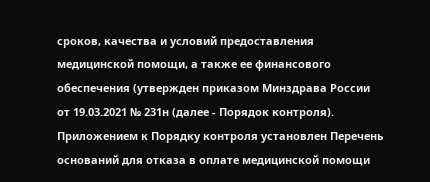сроков, качества и условий предоставления медицинской помощи, а также ее финансового обеспечения (утвержден приказом Минздрава России от 19.03.2021 № 231н (далее - Порядок контроля). Приложением к Порядку контроля установлен Перечень оснований для отказа в оплате медицинской помощи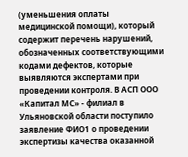(уменьшения оплаты медицинской помощи), который содержит перечень нарушений, обозначенных соответствующими кодами дефектов, которые выявляются экспертами при проведении контроля. В АСП ООО «Капитал МС» - филиал в Ульяновской области поступило заявление ФИО1 о проведении экспертизы качества оказанной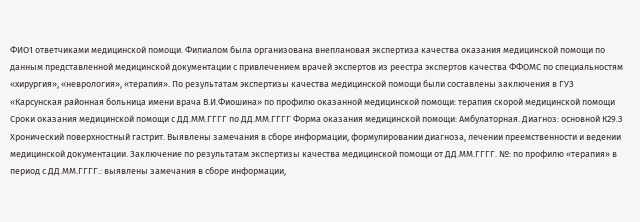ФИО1 ответчиками медицинской помощи. Филиалом была организована внеплановая экспертиза качества оказания медицинской помощи по данным представленной медицинской документации с привлечением врачей экспертов из реестра экспертов качества ФФОМС по специальностям «хирургия», «неврология», «терапия». По результатам экспертизы качества медицинской помощи были составлены заключения в ГУЗ «Карсунская районная больница имени врача В.И.Фиошина» по профилю оказанной медицинской помощи: терапия скорой медицинской помощи Сроки оказания медицинской помощи с ДД.ММ.ГГГГ по ДД.ММ.ГГГГ Форма оказания медицинской помощи: Амбулаторная. Диагноз: основной К29.3 Хронический поверхностный гастрит. Выявлены замечания в сборе информации, формулировании диагноза, лечении преемственности и ведении медицинской документации. Заключение по результатам экспертизы качества медицинской помощи от ДД.ММ.ГГГГ. №: по профилю «терапия» в период с ДД.ММ.ГГГГ.: выявлены замечания в сборе информации,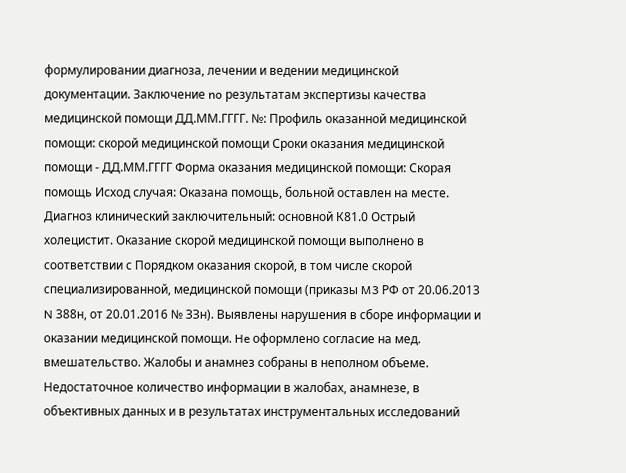формулировании диагноза, лечении и ведении медицинской документации. Заключение no результатам экспертизы качества медицинской помощи ДД.ММ.ГГГГ. №: Профиль оказанной медицинской помощи: скорой медицинской помощи Сроки оказания медицинской помощи - ДД.ММ.ГГГГ Форма оказания медицинской помощи: Скорая помощь Исход случая: Оказана помощь, больной оставлен на месте. Диагноз клинический заключительный: основной К81.0 Острый холецистит. Оказание скорой медицинской помощи выполнено в соответствии с Порядком оказания скорой, в том числе скорой специализированной, медицинской помощи (приказы M3 РФ от 20.06.2013 N 388н, от 20.01.2016 № ЗЗн). Выявлены нарушения в сборе информации и оказании медицинской помощи. He оформлено согласие на мед. вмешательство. Жалобы и анамнез собраны в неполном объеме. Heдостаточное количество информации в жалобах, анамнезе, в объективных данных и в результатах инструментальных исследований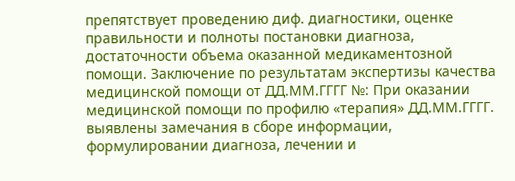препятствует проведению диф. диагностики, оценке правильности и полноты постановки диагноза, достаточности объема оказанной медикаментозной помощи. Заключение по результатам экспертизы качества медицинской помощи от ДД.ММ.ГГГГ №: При оказании медицинской помощи по профилю «терапия» ДД.ММ.ГГГГ. выявлены замечания в сборе информации, формулировании диагноза, лечении и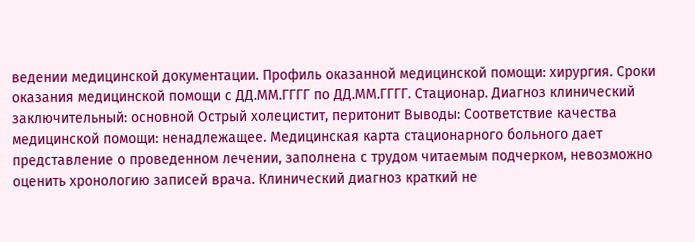ведении медицинской документации. Профиль оказанной медицинской помощи: хирургия. Сроки оказания медицинской помощи с ДД.ММ.ГГГГ по ДД.ММ.ГГГГ. Стационар. Диагноз клинический заключительный: основной Острый холецистит, перитонит Выводы: Соответствие качества медицинской помощи: ненадлежащее. Медицинская карта стационарного больного дает представление о проведенном лечении, заполнена с трудом читаемым подчерком, невозможно оценить хронологию записей врача. Клинический диагноз краткий не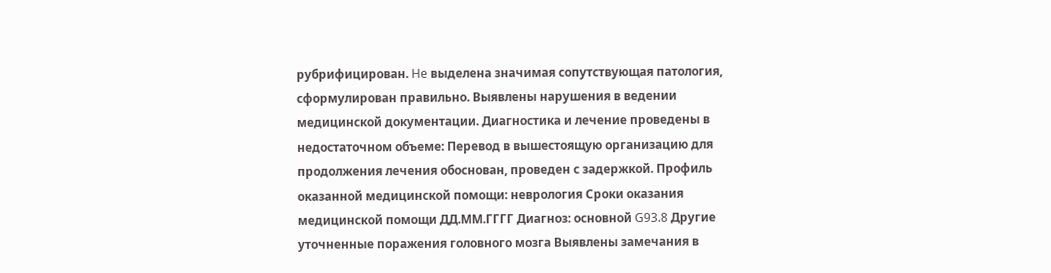рубрифицирован. He выделена значимая сопутствующая патология, сформулирован правильно. Выявлены нарушения в ведении медицинской документации. Диагностика и лечение проведены в недостаточном объеме: Перевод в вышестоящую организацию для продолжения лечения обоснован, проведен с задержкой. Профиль оказанной медицинской помощи: неврология Сроки оказания медицинской помощи ДД.ММ.ГГГГ Диагноз: основной G93.8 Другие уточненные поражения головного мозга Выявлены замечания в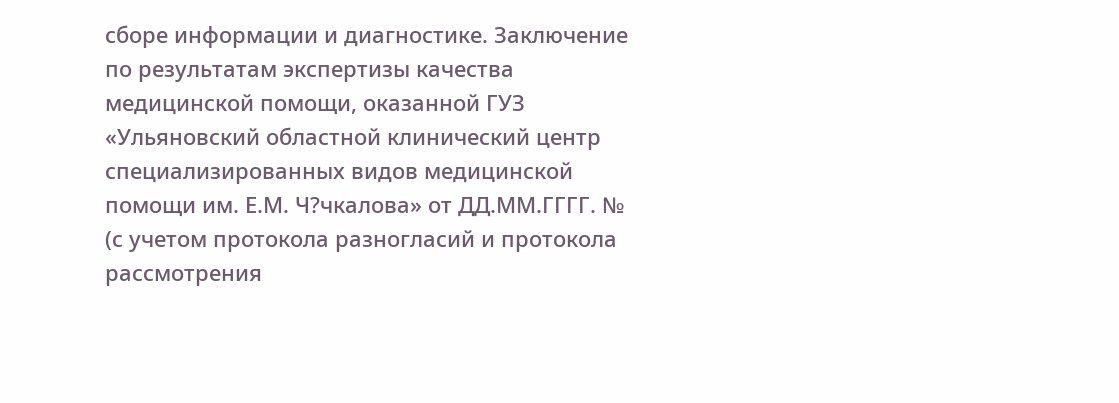сборе информации и диагностике. Заключение по результатам экспертизы качества медицинской помощи, оказанной ГУЗ «Ульяновский областной клинический центр специализированных видов медицинской помощи им. Е.М. Ч?чкалова» от ДД.ММ.ГГГГ. № (с учетом протокола разногласий и протокола рассмотрения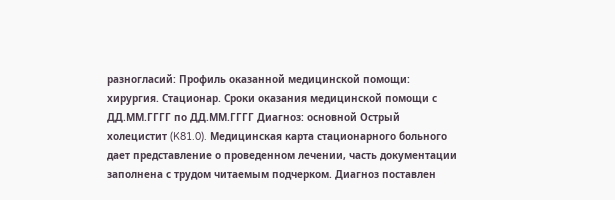разногласий: Профиль оказанной медицинской помощи: хирургия. Стационар. Сроки оказания медицинской помощи с ДД.ММ.ГГГГ по ДД.ММ.ГГГГ Диагноз: основной Острый холецистит (K81.0). Медицинская карта стационарного больного дает представление о проведенном лечении, часть документации заполнена с трудом читаемым подчерком. Диагноз поставлен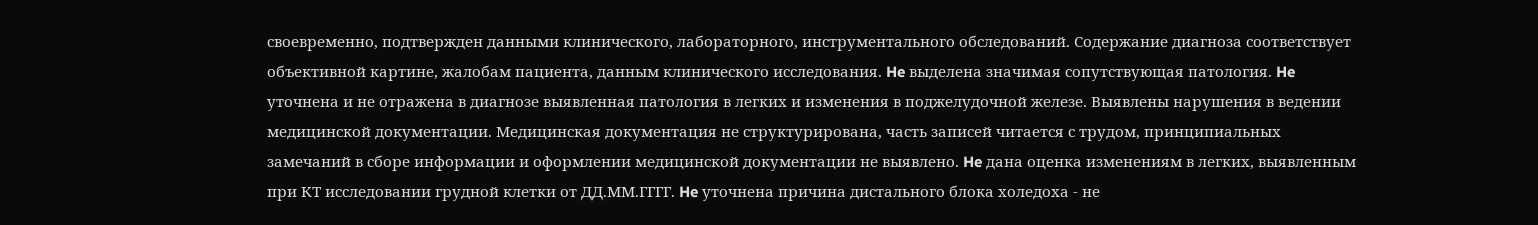своевременно, подтвержден данными клинического, лабораторного, инструментального обследований. Содержание диагноза соответствует объективной картине, жалобам пациента, данным клинического исследования. He выделена значимая сопутствующая патология. He уточнена и не отражена в диагнозе выявленная патология в легких и изменения в поджелудочной железе. Выявлены нарушения в ведении медицинской документации. Медицинская документация не структурирована, часть записей читается с трудом, принципиальных замечаний в сборе информации и оформлении медицинской документации не выявлено. He дана оценка изменениям в легких, выявленным при КТ исследовании грудной клетки от ДД.ММ.ГГГГ. He уточнена причина дистального блока холедоха - не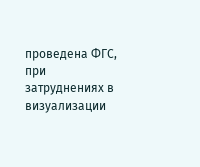проведена ФГС, при затруднениях в визуализации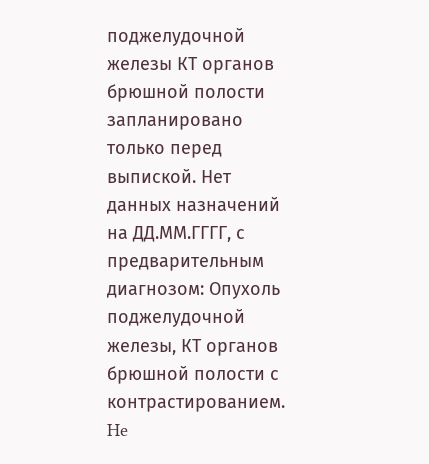поджелудочной железы КТ органов брюшной полости запланировано только перед выпиской. Нет данных назначений на ДД.ММ.ГГГГ, с предварительным диагнозом: Опухоль поджелудочной железы, КТ органов брюшной полости с контрастированием. He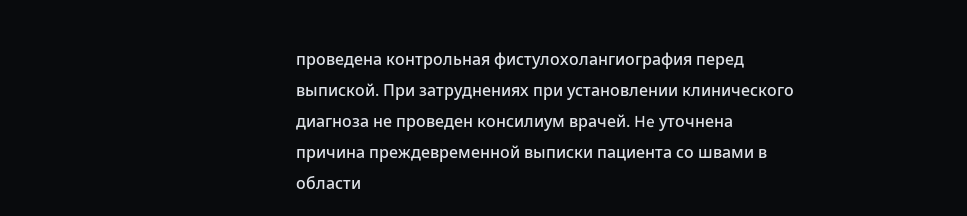проведена контрольная фистулохолангиография перед выпиской. При затруднениях при установлении клинического диагноза не проведен консилиум врачей. He уточнена причина преждевременной выписки пациента со швами в области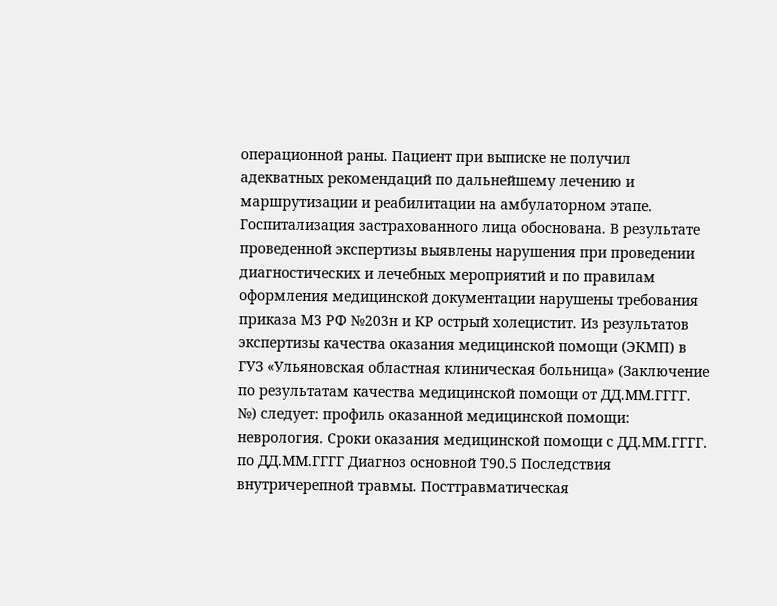операционной раны. Пациент при выписке не получил адекватных рекомендаций по дальнейшему лечению и маршрутизации и реабилитации на амбулаторном этапе. Госпитализация застрахованного лица обоснована. В результате проведенной экспертизы выявлены нарушения при проведении диагностических и лечебных мероприятий и по правилам оформления медицинской документации нарушены требования приказа M3 РФ №203н и КР острый холецистит. Из результатов экспертизы качества оказания медицинской помощи (ЭКМП) в ГУЗ «Ульяновская областная клиническая больница» (Заключение по результатам качества медицинской помощи от ДД.ММ.ГГГГ. №) следует: профиль оказанной медицинской помощи: неврология. Сроки оказания медицинской помощи с ДД.ММ.ГГГГ. по ДД.ММ.ГГГГ Диагноз основной Т90.5 Последствия внутричерепной травмы. Посттравматическая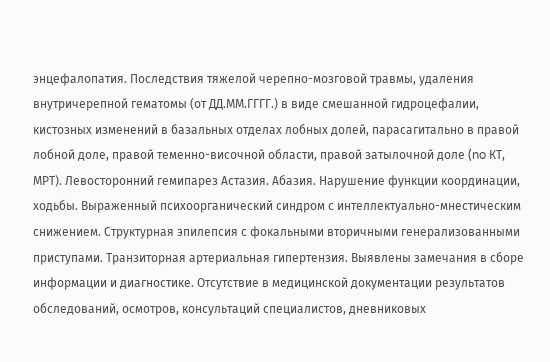энцефалопатия. Последствия тяжелой черепно-мозговой травмы, удаления внутричерепной гематомы (от ДД.ММ.ГГГГ.) в виде смешанной гидроцефалии, кистозных изменений в базальных отделах лобных долей, парасагитально в правой лобной доле, правой теменно-височной области, правой затылочной доле (no КТ, МРТ). Левосторонний гемипарез Астазия. Абазия. Нарушение функции координации, ходьбы. Выраженный психоорганический синдром с интеллектуально-мнестическим снижением. Структурная эпилепсия с фокальными вторичными генерализованными приступами. Транзиторная артериальная гипертензия. Выявлены замечания в сборе информации и диагностике. Отсутствие в медицинской документации результатов обследований, осмотров, консультаций специалистов, дневниковых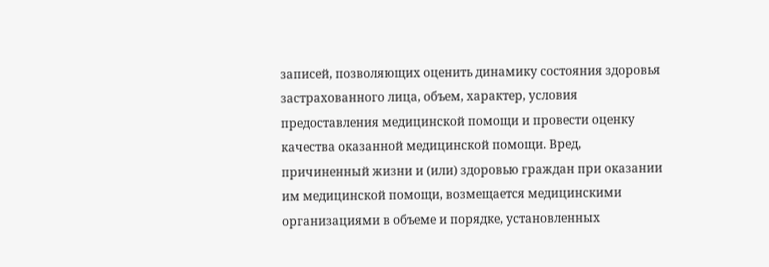записей, позволяющих оценить динамику состояния здоровья застрахованного лица, объем, характер, условия предоставления медицинской помощи и провести оценку качества оказанной медицинской помощи. Вред, причиненный жизни и (или) здоровью граждан при оказании им медицинской помощи, возмещается медицинскими организациями в объеме и порядке, установленных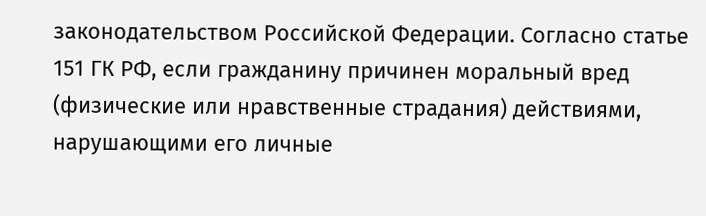законодательством Российской Федерации. Согласно статье 151 ГК РФ, если гражданину причинен моральный вред (физические или нравственные страдания) действиями, нарушающими его личные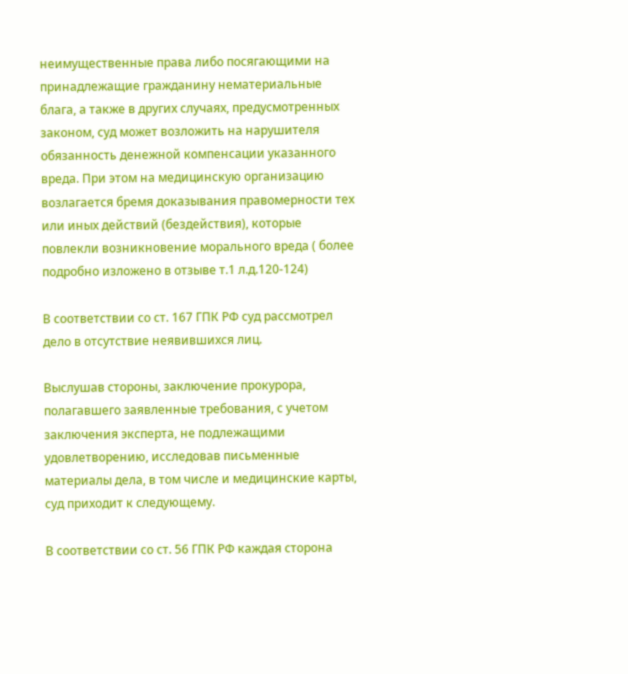неимущественные права либо посягающими на принадлежащие гражданину нематериальные блага, а также в других случаях, предусмотренных законом, суд может возложить на нарушителя обязанность денежной компенсации указанного вреда. При этом на медицинскую организацию возлагается бремя доказывания правомерности тех или иных действий (бездействия), которые повлекли возникновение морального вреда ( более подробно изложено в отзыве т.1 л.д.120-124)

В соответствии со ст. 167 ГПК РФ суд рассмотрел дело в отсутствие неявившихся лиц.

Выслушав стороны, заключение прокурора, полагавшего заявленные требования, с учетом заключения эксперта, не подлежащими удовлетворению, исследовав письменные материалы дела, в том числе и медицинские карты, суд приходит к следующему.

В соответствии со ст. 56 ГПК РФ каждая сторона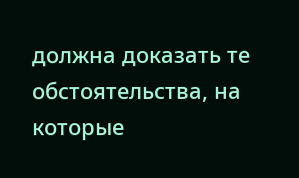должна доказать те обстоятельства, на которые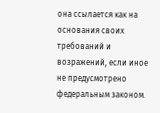она ссылается как на основания своих требований и возражений, если иное не предусмотрено федеральным законом.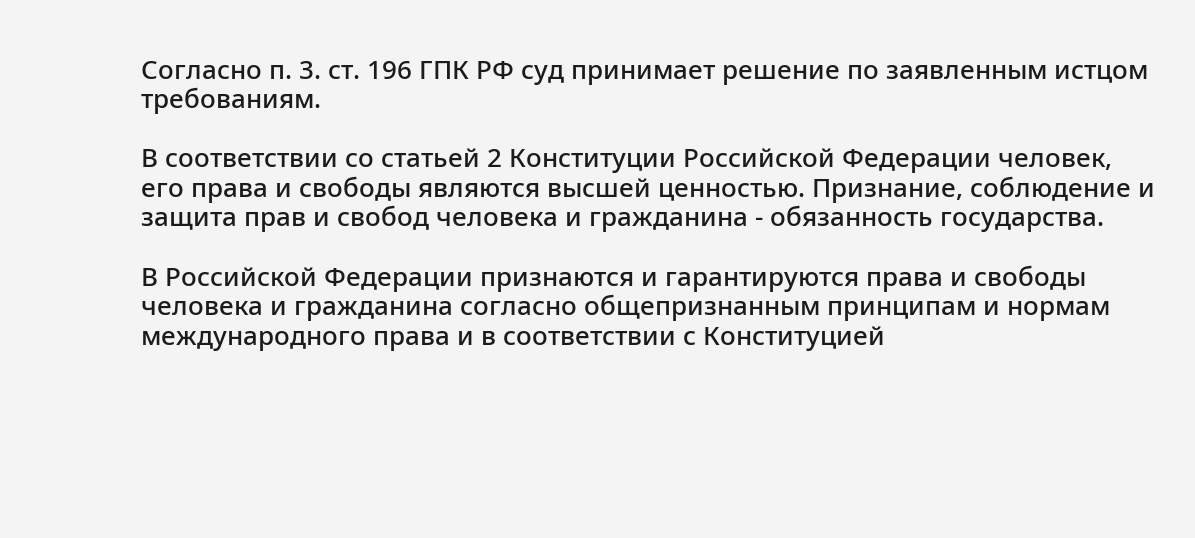Согласно п. 3. ст. 196 ГПК РФ суд принимает решение по заявленным истцом требованиям.

В соответствии со статьей 2 Конституции Российской Федерации человек, его права и свободы являются высшей ценностью. Признание, соблюдение и защита прав и свобод человека и гражданина - обязанность государства.

В Российской Федерации признаются и гарантируются права и свободы человека и гражданина согласно общепризнанным принципам и нормам международного права и в соответствии с Конституцией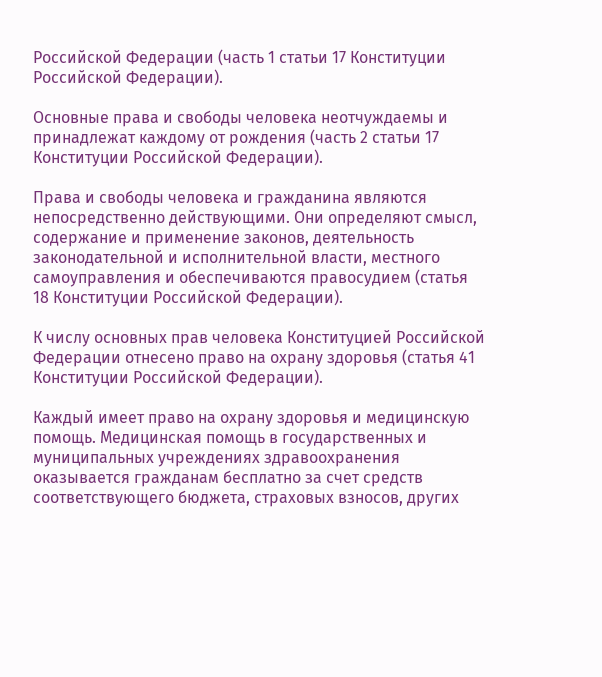Российской Федерации (часть 1 статьи 17 Конституции Российской Федерации).

Основные права и свободы человека неотчуждаемы и принадлежат каждому от рождения (часть 2 статьи 17 Конституции Российской Федерации).

Права и свободы человека и гражданина являются непосредственно действующими. Они определяют смысл, содержание и применение законов, деятельность законодательной и исполнительной власти, местного самоуправления и обеспечиваются правосудием (статья 18 Конституции Российской Федерации).

К числу основных прав человека Конституцией Российской Федерации отнесено право на охрану здоровья (статья 41 Конституции Российской Федерации).

Каждый имеет право на охрану здоровья и медицинскую помощь. Медицинская помощь в государственных и муниципальных учреждениях здравоохранения оказывается гражданам бесплатно за счет средств соответствующего бюджета, страховых взносов, других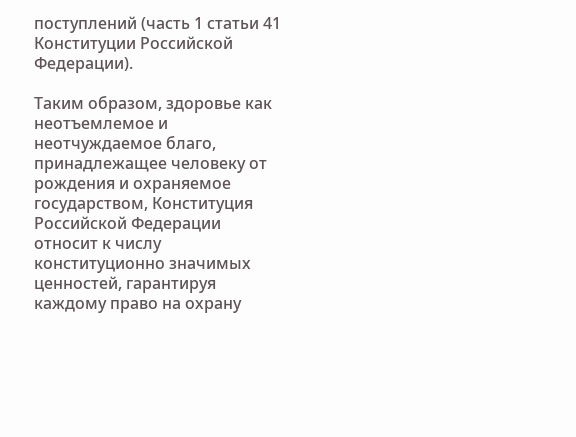поступлений (часть 1 статьи 41 Конституции Российской Федерации).

Таким образом, здоровье как неотъемлемое и неотчуждаемое благо, принадлежащее человеку от рождения и охраняемое государством, Конституция Российской Федерации относит к числу конституционно значимых ценностей, гарантируя каждому право на охрану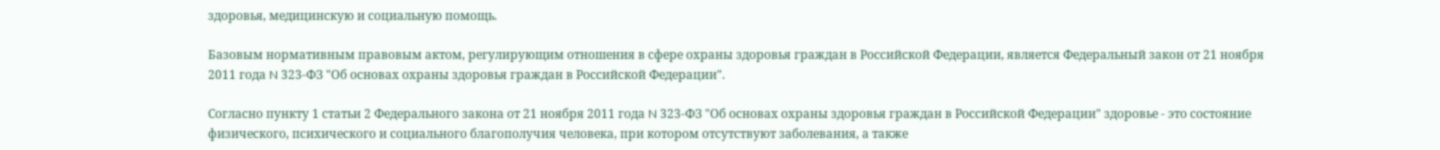здоровья, медицинскую и социальную помощь.

Базовым нормативным правовым актом, регулирующим отношения в сфере охраны здоровья граждан в Российской Федерации, является Федеральный закон от 21 ноября 2011 года N 323-ФЗ "Об основах охраны здоровья граждан в Российской Федерации".

Согласно пункту 1 статьи 2 Федерального закона от 21 ноября 2011 года N 323-ФЗ "Об основах охраны здоровья граждан в Российской Федерации" здоровье - это состояние физического, психического и социального благополучия человека, при котором отсутствуют заболевания, а также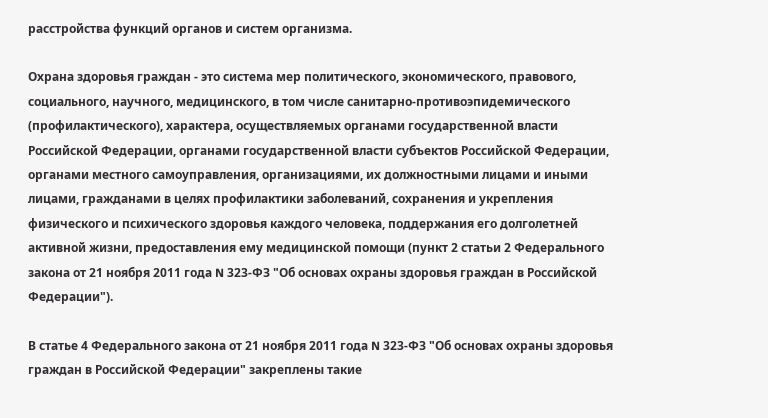расстройства функций органов и систем организма.

Охрана здоровья граждан - это система мер политического, экономического, правового, социального, научного, медицинского, в том числе санитарно-противоэпидемического (профилактического), характера, осуществляемых органами государственной власти Российской Федерации, органами государственной власти субъектов Российской Федерации, органами местного самоуправления, организациями, их должностными лицами и иными лицами, гражданами в целях профилактики заболеваний, сохранения и укрепления физического и психического здоровья каждого человека, поддержания его долголетней активной жизни, предоставления ему медицинской помощи (пункт 2 статьи 2 Федерального закона от 21 ноября 2011 года N 323-ФЗ "Об основах охраны здоровья граждан в Российской Федерации").

В статье 4 Федерального закона от 21 ноября 2011 года N 323-ФЗ "Об основах охраны здоровья граждан в Российской Федерации" закреплены такие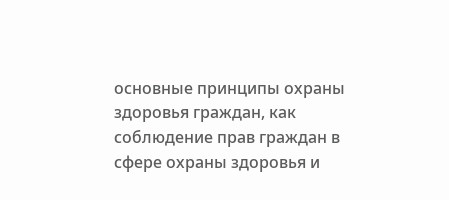основные принципы охраны здоровья граждан, как соблюдение прав граждан в сфере охраны здоровья и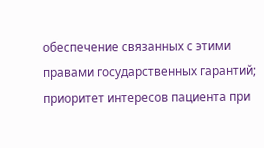обеспечение связанных с этими правами государственных гарантий; приоритет интересов пациента при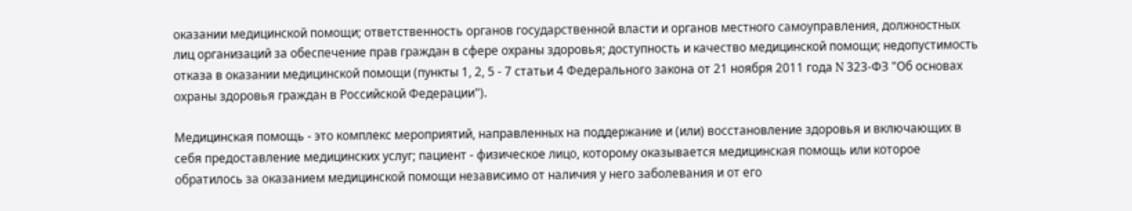оказании медицинской помощи; ответственность органов государственной власти и органов местного самоуправления, должностных лиц организаций за обеспечение прав граждан в сфере охраны здоровья; доступность и качество медицинской помощи; недопустимость отказа в оказании медицинской помощи (пункты 1, 2, 5 - 7 статьи 4 Федерального закона от 21 ноября 2011 года N 323-ФЗ "Об основах охраны здоровья граждан в Российской Федерации").

Медицинская помощь - это комплекс мероприятий, направленных на поддержание и (или) восстановление здоровья и включающих в себя предоставление медицинских услуг; пациент - физическое лицо, которому оказывается медицинская помощь или которое обратилось за оказанием медицинской помощи независимо от наличия у него заболевания и от его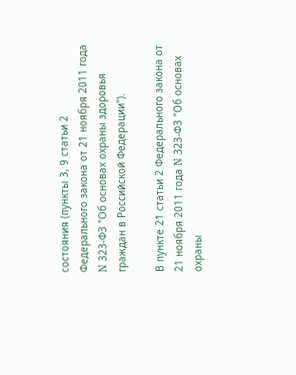состояния (пункты 3, 9 статьи 2 Федерального закона от 21 ноября 2011 года N 323-ФЗ "Об основах охраны здоровья граждан в Российской Федерации").

В пункте 21 статьи 2 Федерального закона от 21 ноября 2011 года N 323-ФЗ "Об основах охраны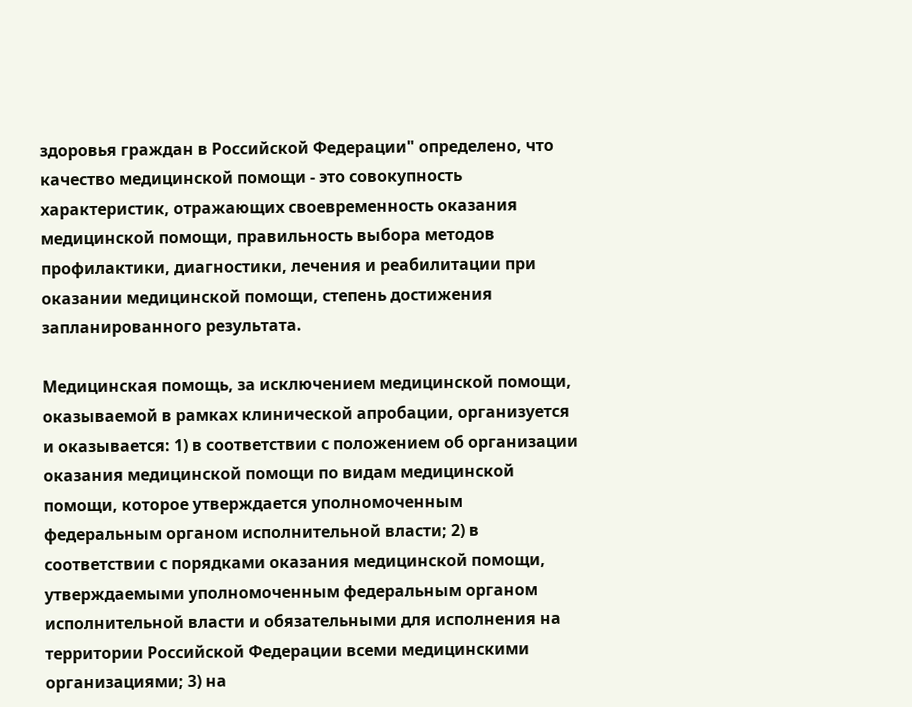здоровья граждан в Российской Федерации" определено, что качество медицинской помощи - это совокупность характеристик, отражающих своевременность оказания медицинской помощи, правильность выбора методов профилактики, диагностики, лечения и реабилитации при оказании медицинской помощи, степень достижения запланированного результата.

Медицинская помощь, за исключением медицинской помощи, оказываемой в рамках клинической апробации, организуется и оказывается: 1) в соответствии с положением об организации оказания медицинской помощи по видам медицинской помощи, которое утверждается уполномоченным федеральным органом исполнительной власти; 2) в соответствии с порядками оказания медицинской помощи, утверждаемыми уполномоченным федеральным органом исполнительной власти и обязательными для исполнения на территории Российской Федерации всеми медицинскими организациями; 3) на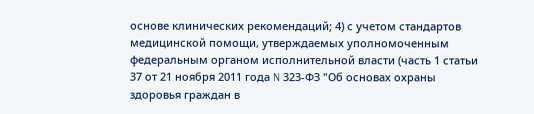основе клинических рекомендаций; 4) с учетом стандартов медицинской помощи, утверждаемых уполномоченным федеральным органом исполнительной власти (часть 1 статьи 37 от 21 ноября 2011 года N 323-ФЗ "Об основах охраны здоровья граждан в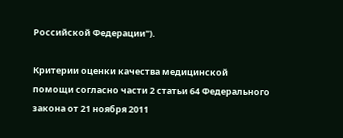Российской Федерации").

Критерии оценки качества медицинской помощи согласно части 2 статьи 64 Федерального закона от 21 ноября 2011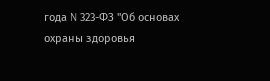года N 323-ФЗ "Об основах охраны здоровья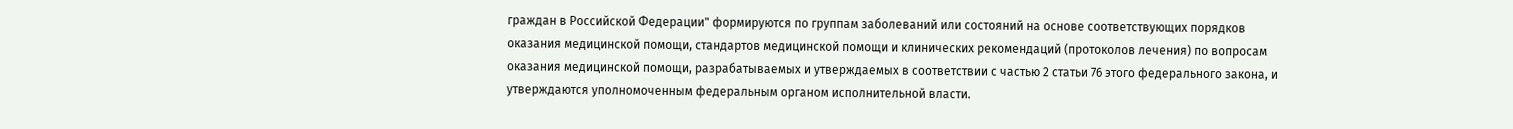граждан в Российской Федерации" формируются по группам заболеваний или состояний на основе соответствующих порядков оказания медицинской помощи, стандартов медицинской помощи и клинических рекомендаций (протоколов лечения) по вопросам оказания медицинской помощи, разрабатываемых и утверждаемых в соответствии с частью 2 статьи 76 этого федерального закона, и утверждаются уполномоченным федеральным органом исполнительной власти.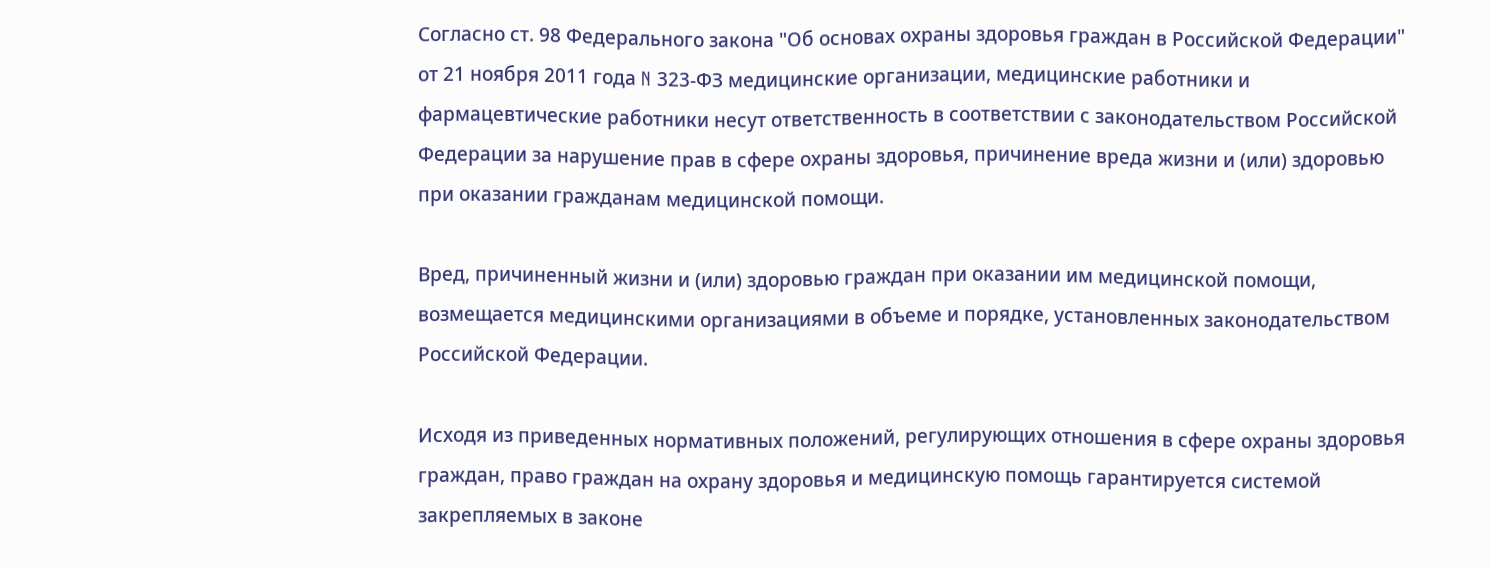Согласно ст. 98 Федерального закона "Об основах охраны здоровья граждан в Российской Федерации" от 21 ноября 2011 года N 323-ФЗ медицинские организации, медицинские работники и фармацевтические работники несут ответственность в соответствии с законодательством Российской Федерации за нарушение прав в сфере охраны здоровья, причинение вреда жизни и (или) здоровью при оказании гражданам медицинской помощи.

Вред, причиненный жизни и (или) здоровью граждан при оказании им медицинской помощи, возмещается медицинскими организациями в объеме и порядке, установленных законодательством Российской Федерации.

Исходя из приведенных нормативных положений, регулирующих отношения в сфере охраны здоровья граждан, право граждан на охрану здоровья и медицинскую помощь гарантируется системой закрепляемых в законе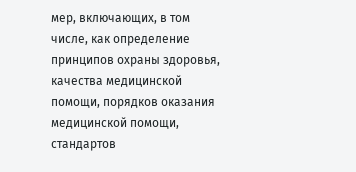мер, включающих, в том числе, как определение принципов охраны здоровья, качества медицинской помощи, порядков оказания медицинской помощи, стандартов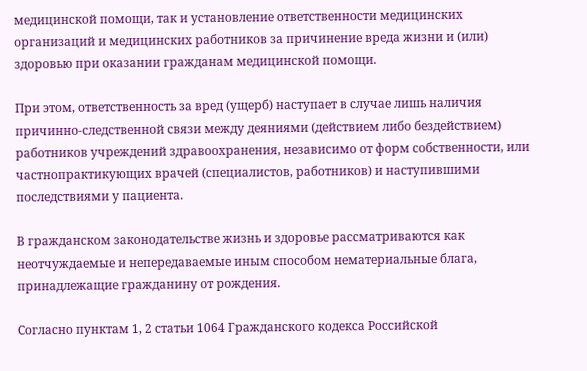медицинской помощи, так и установление ответственности медицинских организаций и медицинских работников за причинение вреда жизни и (или) здоровью при оказании гражданам медицинской помощи.

При этом, ответственность за вред (ущерб) наступает в случае лишь наличия причинно-следственной связи между деяниями (действием либо бездействием) работников учреждений здравоохранения, независимо от форм собственности, или частнопрактикующих врачей (специалистов, работников) и наступившими последствиями у пациента.

В гражданском законодательстве жизнь и здоровье рассматриваются как неотчуждаемые и непередаваемые иным способом нематериальные блага, принадлежащие гражданину от рождения.

Согласно пунктам 1, 2 статьи 1064 Гражданского кодекса Российской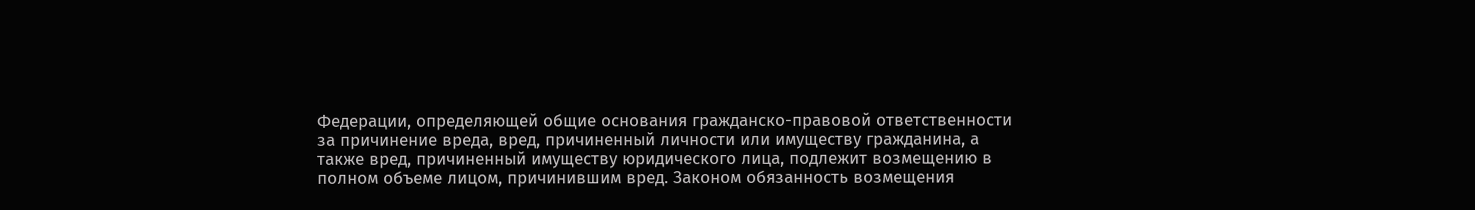Федерации, определяющей общие основания гражданско-правовой ответственности за причинение вреда, вред, причиненный личности или имуществу гражданина, а также вред, причиненный имуществу юридического лица, подлежит возмещению в полном объеме лицом, причинившим вред. Законом обязанность возмещения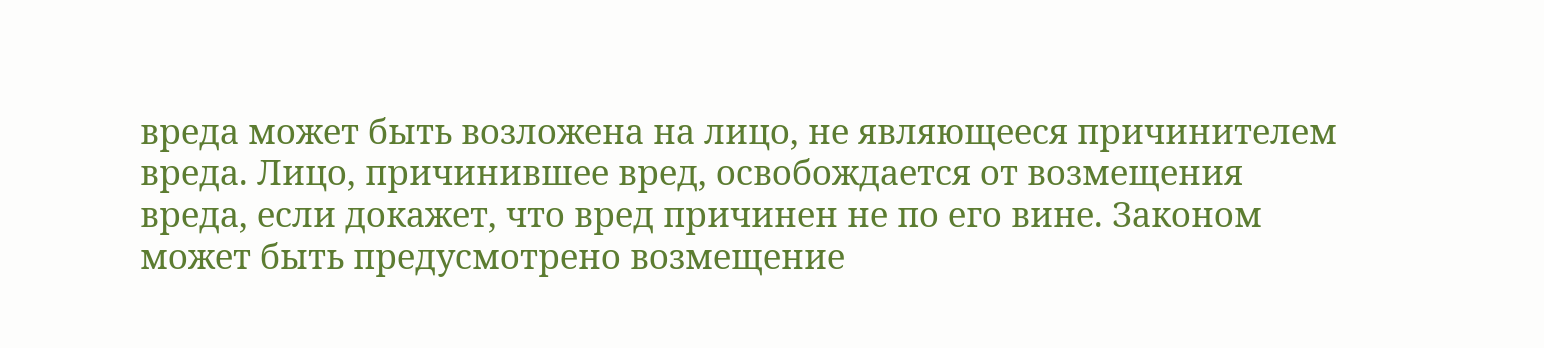вреда может быть возложена на лицо, не являющееся причинителем вреда. Лицо, причинившее вред, освобождается от возмещения вреда, если докажет, что вред причинен не по его вине. Законом может быть предусмотрено возмещение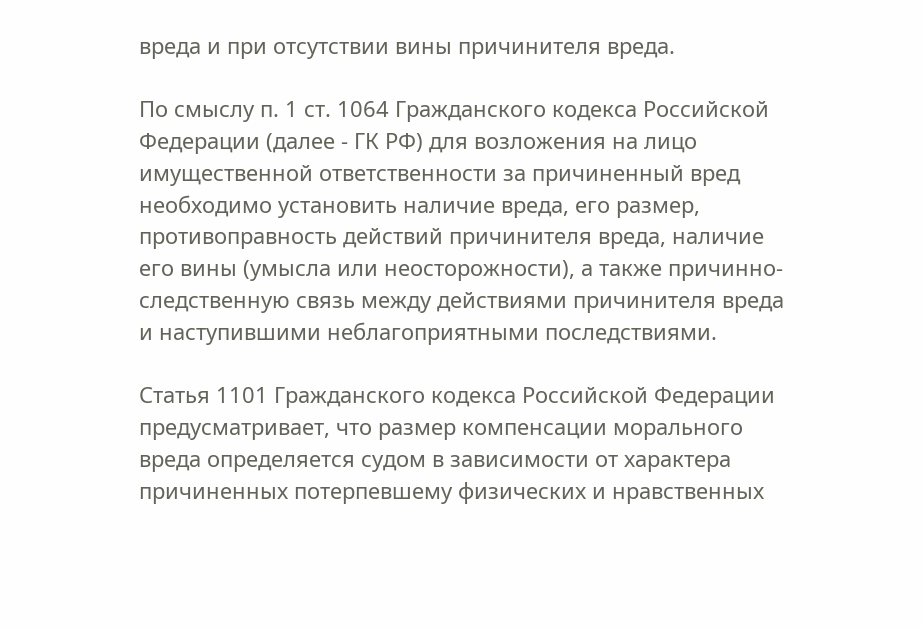вреда и при отсутствии вины причинителя вреда.

По смыслу п. 1 ст. 1064 Гражданского кодекса Российской Федерации (далее - ГК РФ) для возложения на лицо имущественной ответственности за причиненный вред необходимо установить наличие вреда, его размер, противоправность действий причинителя вреда, наличие его вины (умысла или неосторожности), а также причинно-следственную связь между действиями причинителя вреда и наступившими неблагоприятными последствиями.

Статья 1101 Гражданского кодекса Российской Федерации предусматривает, что размер компенсации морального вреда определяется судом в зависимости от характера причиненных потерпевшему физических и нравственных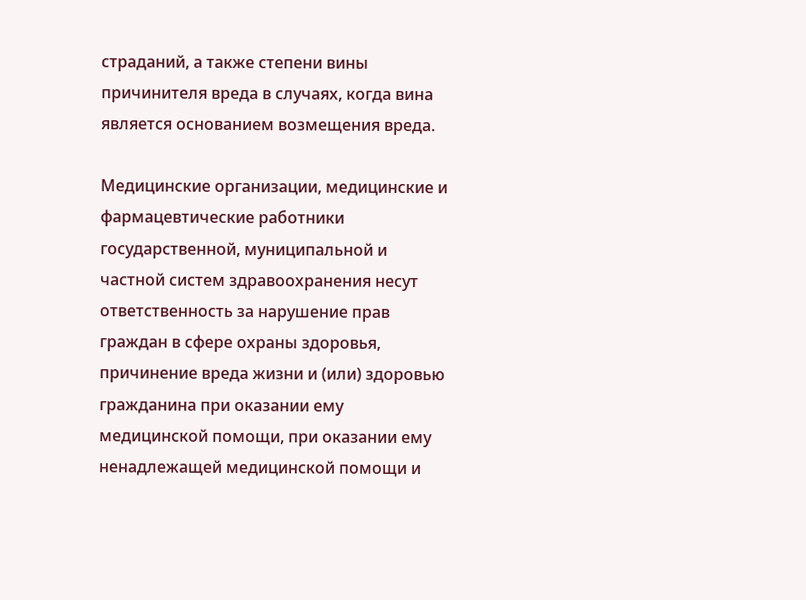страданий, а также степени вины причинителя вреда в случаях, когда вина является основанием возмещения вреда.

Медицинские организации, медицинские и фармацевтические работники государственной, муниципальной и частной систем здравоохранения несут ответственность за нарушение прав граждан в сфере охраны здоровья, причинение вреда жизни и (или) здоровью гражданина при оказании ему медицинской помощи, при оказании ему ненадлежащей медицинской помощи и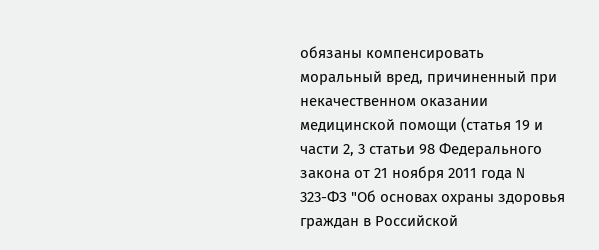обязаны компенсировать моральный вред, причиненный при некачественном оказании медицинской помощи (статья 19 и части 2, 3 статьи 98 Федерального закона от 21 ноября 2011 года N 323-ФЗ "Об основах охраны здоровья граждан в Российской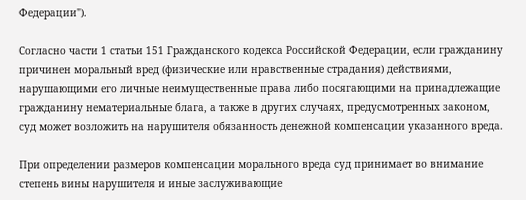Федерации").

Согласно части 1 статьи 151 Гражданского кодекса Российской Федерации, если гражданину причинен моральный вред (физические или нравственные страдания) действиями, нарушающими его личные неимущественные права либо посягающими на принадлежащие гражданину нематериальные блага, а также в других случаях, предусмотренных законом, суд может возложить на нарушителя обязанность денежной компенсации указанного вреда.

При определении размеров компенсации морального вреда суд принимает во внимание степень вины нарушителя и иные заслуживающие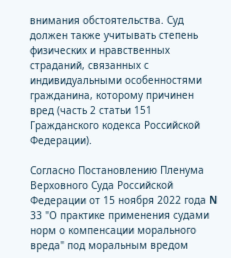внимания обстоятельства. Суд должен также учитывать степень физических и нравственных страданий, связанных с индивидуальными особенностями гражданина, которому причинен вред (часть 2 статьи 151 Гражданского кодекса Российской Федерации).

Согласно Постановлению Пленума Верховного Суда Российской Федерации от 15 ноября 2022 года N 33 "О практике применения судами норм о компенсации морального вреда" под моральным вредом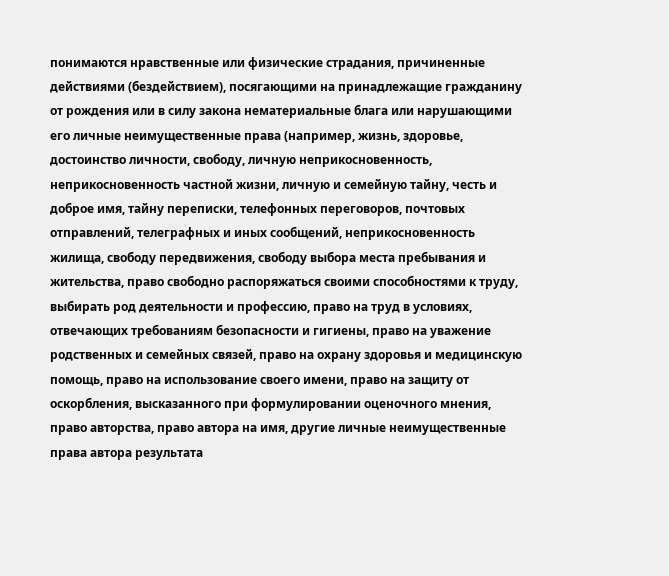понимаются нравственные или физические страдания, причиненные действиями (бездействием), посягающими на принадлежащие гражданину от рождения или в силу закона нематериальные блага или нарушающими его личные неимущественные права (например, жизнь, здоровье, достоинство личности, свободу, личную неприкосновенность, неприкосновенность частной жизни, личную и семейную тайну, честь и доброе имя, тайну переписки, телефонных переговоров, почтовых отправлений, телеграфных и иных сообщений, неприкосновенность жилища, свободу передвижения, свободу выбора места пребывания и жительства, право свободно распоряжаться своими способностями к труду, выбирать род деятельности и профессию, право на труд в условиях, отвечающих требованиям безопасности и гигиены, право на уважение родственных и семейных связей, право на охрану здоровья и медицинскую помощь, право на использование своего имени, право на защиту от оскорбления, высказанного при формулировании оценочного мнения, право авторства, право автора на имя, другие личные неимущественные права автора результата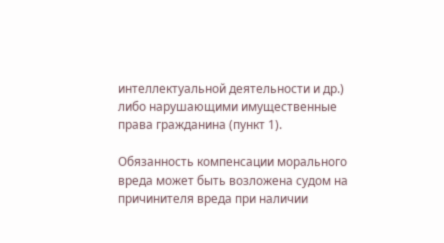интеллектуальной деятельности и др.) либо нарушающими имущественные права гражданина (пункт 1).

Обязанность компенсации морального вреда может быть возложена судом на причинителя вреда при наличии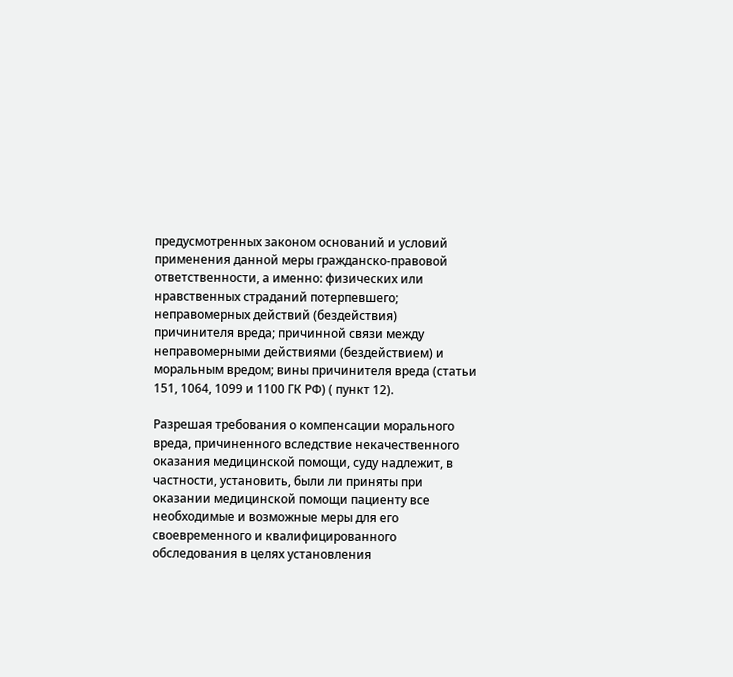предусмотренных законом оснований и условий применения данной меры гражданско-правовой ответственности, а именно: физических или нравственных страданий потерпевшего; неправомерных действий (бездействия) причинителя вреда; причинной связи между неправомерными действиями (бездействием) и моральным вредом; вины причинителя вреда (статьи 151, 1064, 1099 и 1100 ГК РФ) ( пункт 12).

Разрешая требования о компенсации морального вреда, причиненного вследствие некачественного оказания медицинской помощи, суду надлежит, в частности, установить, были ли приняты при оказании медицинской помощи пациенту все необходимые и возможные меры для его своевременного и квалифицированного обследования в целях установления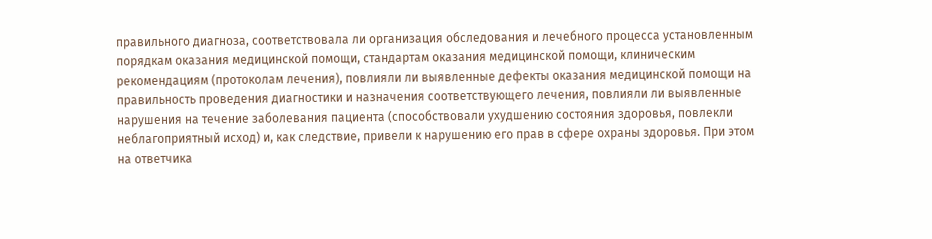правильного диагноза, соответствовала ли организация обследования и лечебного процесса установленным порядкам оказания медицинской помощи, стандартам оказания медицинской помощи, клиническим рекомендациям (протоколам лечения), повлияли ли выявленные дефекты оказания медицинской помощи на правильность проведения диагностики и назначения соответствующего лечения, повлияли ли выявленные нарушения на течение заболевания пациента (способствовали ухудшению состояния здоровья, повлекли неблагоприятный исход) и, как следствие, привели к нарушению его прав в сфере охраны здоровья. При этом на ответчика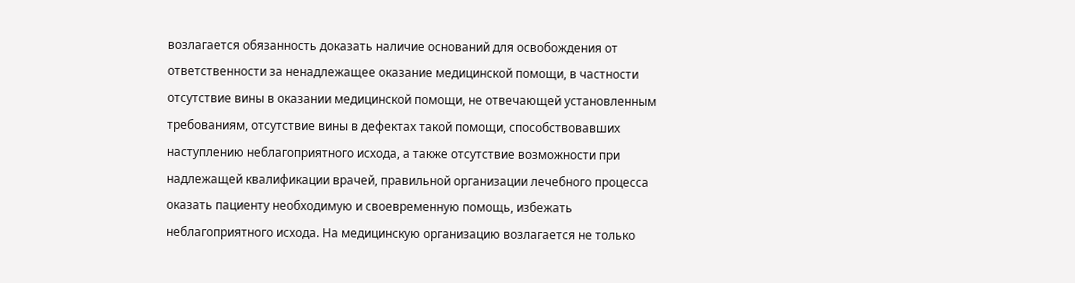возлагается обязанность доказать наличие оснований для освобождения от ответственности за ненадлежащее оказание медицинской помощи, в частности отсутствие вины в оказании медицинской помощи, не отвечающей установленным требованиям, отсутствие вины в дефектах такой помощи, способствовавших наступлению неблагоприятного исхода, а также отсутствие возможности при надлежащей квалификации врачей, правильной организации лечебного процесса оказать пациенту необходимую и своевременную помощь, избежать неблагоприятного исхода. На медицинскую организацию возлагается не только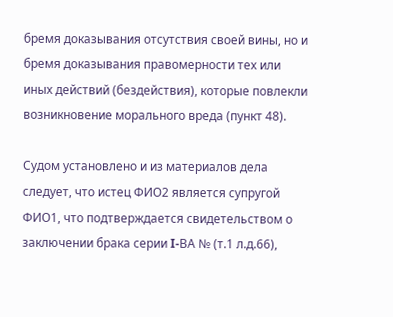бремя доказывания отсутствия своей вины, но и бремя доказывания правомерности тех или иных действий (бездействия), которые повлекли возникновение морального вреда (пункт 48).

Судом установлено и из материалов дела следует, что истец ФИО2 является супругой ФИО1, что подтверждается свидетельством о заключении брака серии I-ВА № (т.1 л.д.66),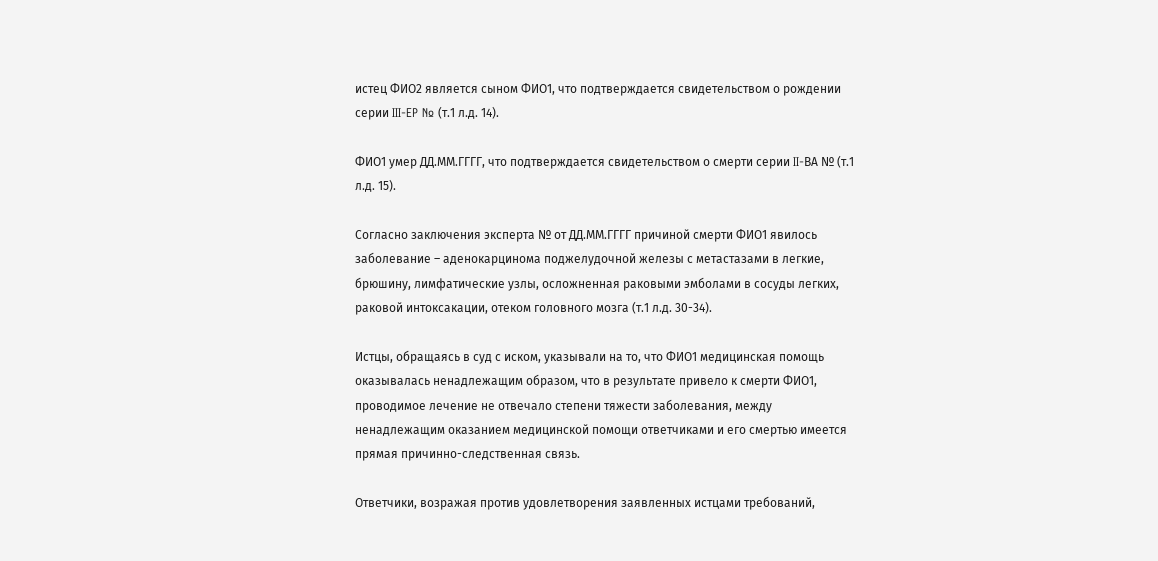истец ФИО2 является сыном ФИО1, что подтверждается свидетельством о рождении серии III-EP № (т.1 л.д. 14).

ФИО1 умер ДД.ММ.ГГГГ, что подтверждается свидетельством о смерти серии II-ВА № (т.1 л.д. 15).

Согласно заключения эксперта № от ДД.ММ.ГГГГ причиной смерти ФИО1 явилось заболевание – аденокарцинома поджелудочной железы с метастазами в легкие, брюшину, лимфатические узлы, осложненная раковыми эмболами в сосуды легких, раковой интоксакации, отеком головного мозга (т.1 л.д. 30-34).

Истцы, обращаясь в суд с иском, указывали на то, что ФИО1 медицинская помощь оказывалась ненадлежащим образом, что в результате привело к смерти ФИО1, проводимое лечение не отвечало степени тяжести заболевания, между ненадлежащим оказанием медицинской помощи ответчиками и его смертью имеется прямая причинно-следственная связь.

Ответчики, возражая против удовлетворения заявленных истцами требований,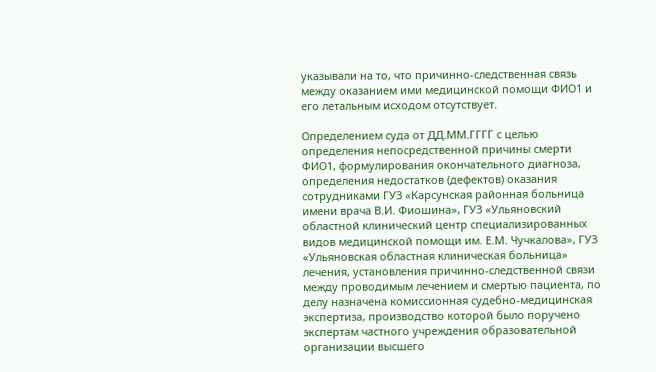указывали на то, что причинно-следственная связь между оказанием ими медицинской помощи ФИО1 и его летальным исходом отсутствует.

Определением суда от ДД.ММ.ГГГГ с целью определения непосредственной причины смерти ФИО1, формулирования окончательного диагноза, определения недостатков (дефектов) оказания сотрудниками ГУЗ «Карсунская районная больница имени врача В.И. Фиошина», ГУЗ «Ульяновский областной клинический центр специализированных видов медицинской помощи им. Е.М. Чучкалова», ГУЗ «Ульяновская областная клиническая больница» лечения, установления причинно-следственной связи между проводимым лечением и смертью пациента, по делу назначена комиссионная судебно-медицинская экспертиза, производство которой было поручено экспертам частного учреждения образовательной организации высшего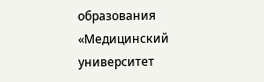образования «Медицинский университет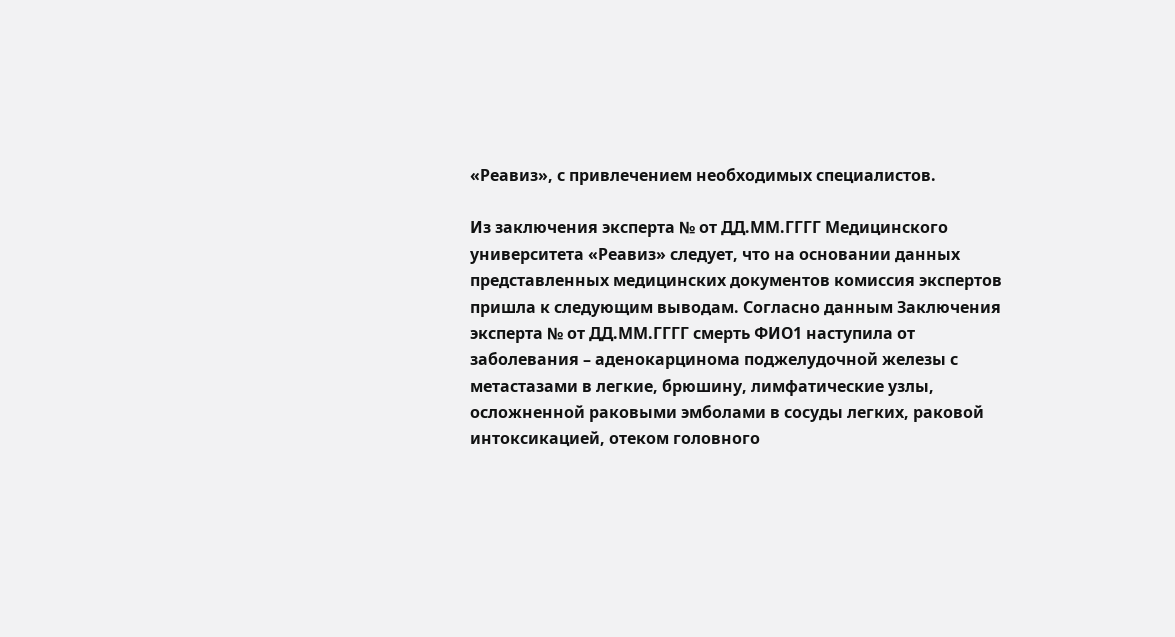«Реавиз», с привлечением необходимых специалистов.

Из заключения эксперта № от ДД.ММ.ГГГГ Медицинского университета «Реавиз» следует, что на основании данных представленных медицинских документов комиссия экспертов пришла к следующим выводам. Согласно данным Заключения эксперта № от ДД.ММ.ГГГГ смерть ФИО1 наступила от заболевания – аденокарцинома поджелудочной железы с метастазами в легкие, брюшину, лимфатические узлы, осложненной раковыми эмболами в сосуды легких, раковой интоксикацией, отеком головного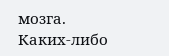мозга. Каких-либо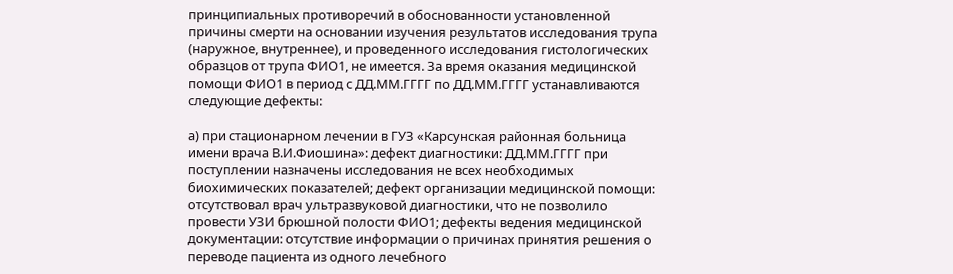принципиальных противоречий в обоснованности установленной причины смерти на основании изучения результатов исследования трупа (наружное, внутреннее), и проведенного исследования гистологических образцов от трупа ФИО1, не имеется. За время оказания медицинской помощи ФИО1 в период с ДД.ММ.ГГГГ по ДД.ММ.ГГГГ устанавливаются следующие дефекты:

а) при стационарном лечении в ГУЗ «Карсунская районная больница имени врача В.И.Фиошина»: дефект диагностики: ДД.ММ.ГГГГ при поступлении назначены исследования не всех необходимых биохимических показателей; дефект организации медицинской помощи: отсутствовал врач ультразвуковой диагностики, что не позволило провести УЗИ брюшной полости ФИО1; дефекты ведения медицинской документации: отсутствие информации о причинах принятия решения о переводе пациента из одного лечебного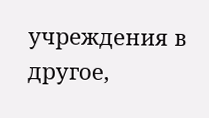учреждения в другое,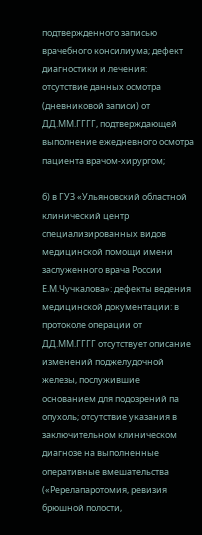подтвержденного записью врачебного консилиума; дефект диагностики и лечения: отсутствие данных осмотра (дневниковой записи) от ДД.ММ.ГГГГ, подтверждающей выполнение ежедневного осмотра пациента врачом-хирургом;

б) в ГУЗ «Ульяновский областной клинический центр специализированных видов медицинской помощи имени заслуженного врача России Е.М.Чучкалова»: дефекты ведения медицинской документации: в протоколе операции от ДД.ММ.ГГГГ отсутствует описание изменений поджелудочной железы, послужившие основанием для подозрений па опухоль; отсутствие указания в заключительном клиническом диагнозе на выполненные оперативные вмешательства («Ререлапаротомия, ревизия брюшной полости,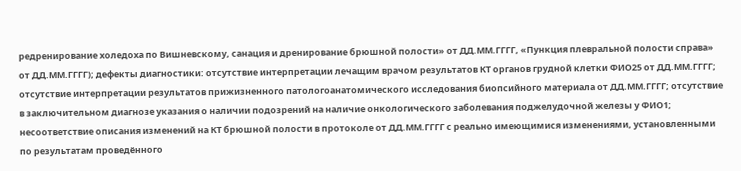редренирование холедоха по Вишневскому, санация и дренирование брюшной полости» от ДД.ММ.ГГГГ, «Пункция плевральной полости справа» от ДД.ММ.ГГГГ); дефекты диагностики: отсутствие интерпретации лечащим врачом результатов КТ органов грудной клетки ФИО25 от ДД.ММ.ГГГГ; отсутствие интерпретации результатов прижизненного патологоанатомического исследования биопсийного материала от ДД.ММ.ГГГГ; отсутствие в заключительном диагнозе указания о наличии подозрений на наличие онкологического заболевания поджелудочной железы у ФИО1; несоответствие описания изменений на КТ брюшной полости в протоколе от ДД.ММ.ГГГГ с реально имеющимися изменениями, установленными по результатам проведённого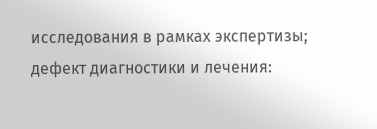исследования в рамках экспертизы; дефект диагностики и лечения: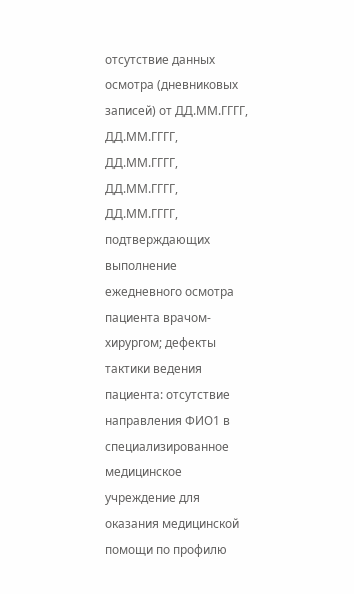отсутствие данных осмотра (дневниковых записей) от ДД.ММ.ГГГГ, ДД.ММ.ГГГГ, ДД.ММ.ГГГГ, ДД.ММ.ГГГГ, ДД.ММ.ГГГГ, подтверждающих выполнение ежедневного осмотра пациента врачом-хирургом; дефекты тактики ведения пациента: отсутствие направления ФИО1 в специализированное медицинское учреждение для оказания медицинской помощи по профилю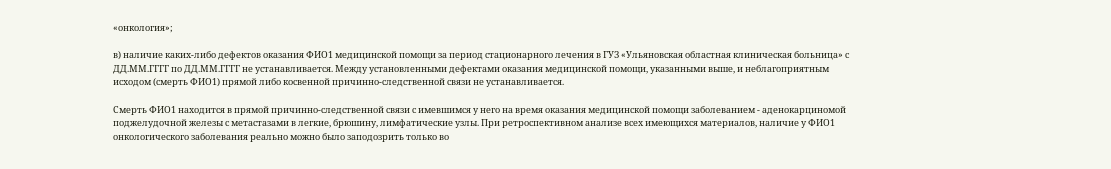«онкология»;

в) наличие каких-либо дефектов оказания ФИО1 медицинской помощи за период стационарного лечения в ГУЗ «Ульяновская областная клиническая больница» с ДД.ММ.ГГГГ по ДД.ММ.ГГГГ не устанавливается. Между установленными дефектами оказания медицинской помощи, указанными выше, и неблагоприятным исходом (смерть ФИО1) прямой либо косвенной причинно-следственной связи не устанавливается.

Смерть ФИО1 находится в прямой причинно-следственной связи с имевшимся у него на время оказания медицинской помощи заболеванием - аденокарциномой поджелудочной железы с метастазами в легкие, брюшину, лимфатические узлы. При ретроспективном анализе всех имеющихся материалов, наличие у ФИО1 онкологического заболевания реально можно было заподозрить только во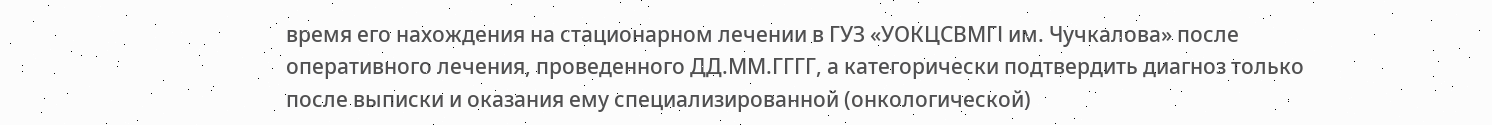время его нахождения на стационарном лечении в ГУЗ «УОКЦСВМГІ им. Чучкалова» после оперативного лечения, проведенного ДД.ММ.ГГГГ, а категорически подтвердить диагноз только после выписки и оказания ему специализированной (онкологической)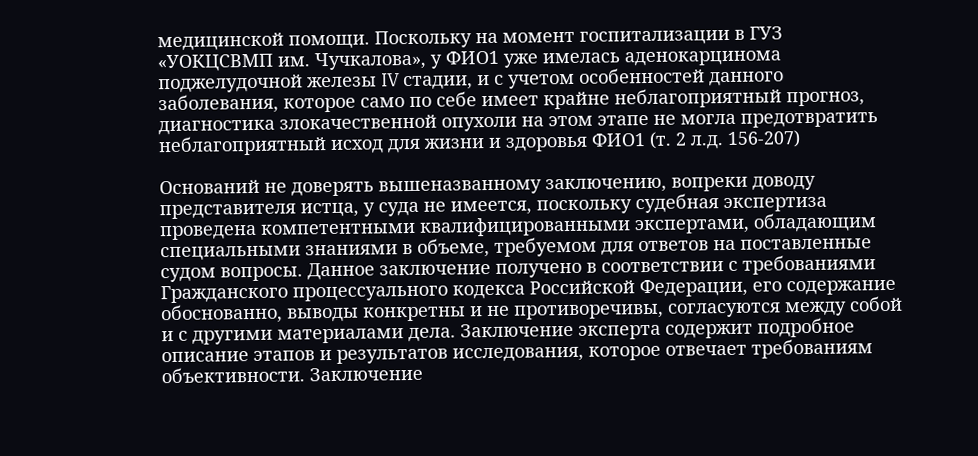медицинской помощи. Поскольку на момент госпитализации в ГУЗ «УОКЦСВМП им. Чучкалова», у ФИО1 уже имелась аденокарцинома поджелудочной железы IV стадии, и с учетом особенностей данного заболевания, которое само по себе имеет крайне неблагоприятный прогноз, диагностика злокачественной опухоли на этом этапе не могла предотвратить неблагоприятный исход для жизни и здоровья ФИО1 (т. 2 л.д. 156-207)

Оснований не доверять вышеназванному заключению, вопреки доводу представителя истца, у суда не имеется, поскольку судебная экспертиза проведена компетентными квалифицированными экспертами, обладающим специальными знаниями в объеме, требуемом для ответов на поставленные судом вопросы. Данное заключение получено в соответствии с требованиями Гражданского процессуального кодекса Российской Федерации, его содержание обоснованно, выводы конкретны и не противоречивы, согласуются между собой и с другими материалами дела. Заключение эксперта содержит подробное описание этапов и результатов исследования, которое отвечает требованиям объективности. Заключение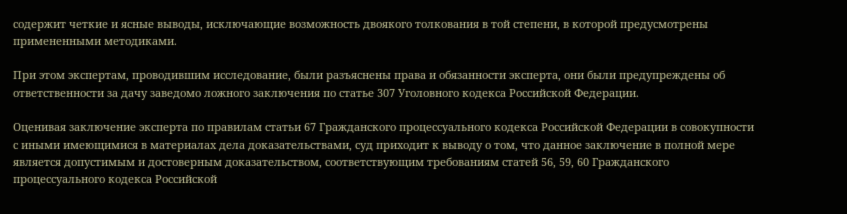содержит четкие и ясные выводы, исключающие возможность двоякого толкования в той степени, в которой предусмотрены примененными методиками.

При этом экспертам, проводившим исследование, были разъяснены права и обязанности эксперта, они были предупреждены об ответственности за дачу заведомо ложного заключения по статье 307 Уголовного кодекса Российской Федерации.

Оценивая заключение эксперта по правилам статьи 67 Гражданского процессуального кодекса Российской Федерации в совокупности с иными имеющимися в материалах дела доказательствами, суд приходит к выводу о том, что данное заключение в полной мере является допустимым и достоверным доказательством, соответствующим требованиям статей 56, 59, 60 Гражданского процессуального кодекса Российской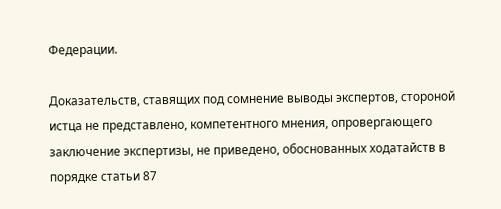Федерации.

Доказательств, ставящих под сомнение выводы экспертов, стороной истца не представлено, компетентного мнения, опровергающего заключение экспертизы, не приведено, обоснованных ходатайств в порядке статьи 87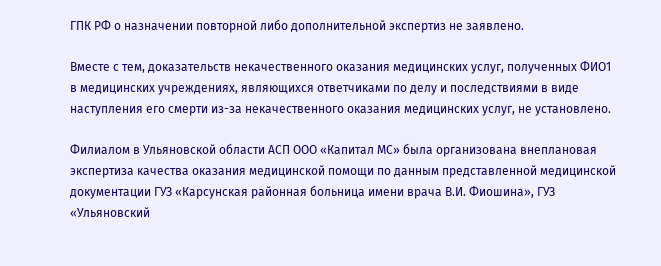ГПК РФ о назначении повторной либо дополнительной экспертиз не заявлено.

Вместе с тем, доказательств некачественного оказания медицинских услуг, полученных ФИО1 в медицинских учреждениях, являющихся ответчиками по делу и последствиями в виде наступления его смерти из-за некачественного оказания медицинских услуг, не установлено.

Филиалом в Ульяновской области АСП ООО «Капитал МС» была организована внеплановая экспертиза качества оказания медицинской помощи по данным представленной медицинской документации ГУЗ «Карсунская районная больница имени врача В.И. Фиошина», ГУЗ «Ульяновский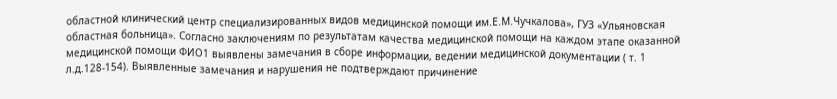областной клинический центр специализированных видов медицинской помощи им.Е.М.Чучкалова», ГУЗ «Ульяновская областная больница». Согласно заключениям по результатам качества медицинской помощи на каждом этапе оказанной медицинской помощи ФИО1 выявлены замечания в сборе информации, ведении медицинской документации ( т. 1 л.д.128-154). Выявленные замечания и нарушения не подтверждают причинение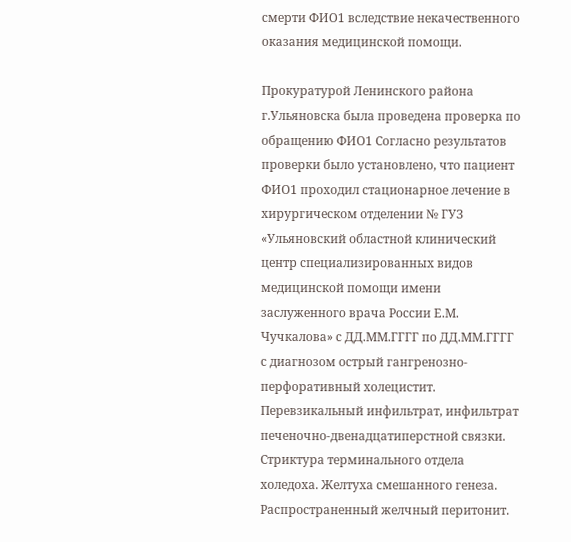смерти ФИО1 вследствие некачественного оказания медицинской помощи.

Прокуратурой Ленинского района г.Ульяновска была проведена проверка по обращению ФИО1 Согласно результатов проверки было установлено, что пациент ФИО1 проходил стационарное лечение в хирургическом отделении № ГУЗ «Ульяновский областной клинический центр специализированных видов медицинской помощи имени заслуженного врача России Е.М. Чучкалова» с ДД.ММ.ГГГГ по ДД.ММ.ГГГГ с диагнозом острый гангренозно-перфоративный холецистит. Перевзикальный инфильтрат, инфильтрат печеночно-двенадцатиперстной связки. Стриктура терминального отдела холедоха. Желтуха смешанного генеза. Распространенный желчный перитонит.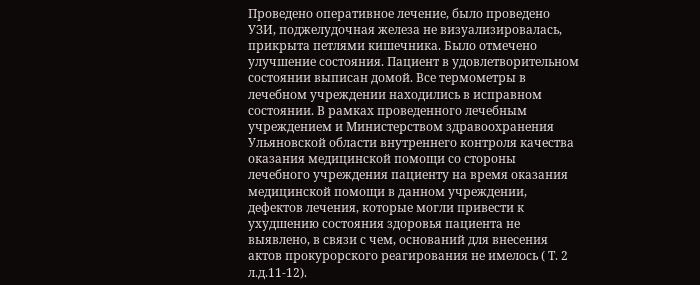Проведено оперативное лечение, было проведено УЗИ, поджелудочная железа не визуализировалась, прикрыта петлями кишечника. Было отмечено улучшение состояния. Пациент в удовлетворительном состоянии выписан домой. Все термометры в лечебном учреждении находились в исправном состоянии. В рамках проведенного лечебным учреждением и Министерством здравоохранения Ульяновской области внутреннего контроля качества оказания медицинской помощи со стороны лечебного учреждения пациенту на время оказания медицинской помощи в данном учреждении, дефектов лечения, которые могли привести к ухудшению состояния здоровья пациента не выявлено, в связи с чем, оснований для внесения актов прокурорского реагирования не имелось ( Т. 2 л.д.11-12).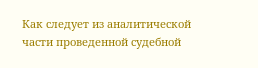Как следует из аналитической части проведенной судебной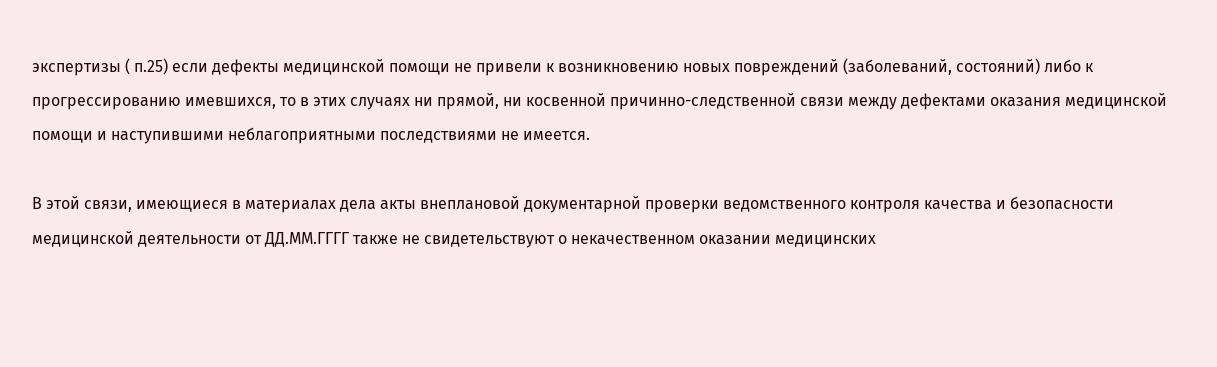экспертизы ( п.25) если дефекты медицинской помощи не привели к возникновению новых повреждений (заболеваний, состояний) либо к прогрессированию имевшихся, то в этих случаях ни прямой, ни косвенной причинно-следственной связи между дефектами оказания медицинской помощи и наступившими неблагоприятными последствиями не имеется.

В этой связи, имеющиеся в материалах дела акты внеплановой документарной проверки ведомственного контроля качества и безопасности медицинской деятельности от ДД.ММ.ГГГГ также не свидетельствуют о некачественном оказании медицинских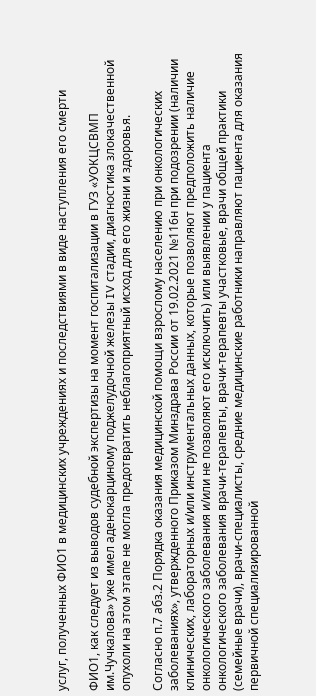услуг, полученных ФИО1 в медицинских учреждениях и последствиями в виде наступления его смерти

ФИО1, как следует из выводов судебной экспертизы на момент госпитализации в ГУЗ «УОКЦСВМП им.Чучкалова» уже имел аденокарциному поджелудочной железы IV стадии, диагностика злокачественной опухоли на этом этапе не могла предотвратить неблагоприятный исход для его жизни и здоровья.

Согласно п.7 абз.2 Порядка оказания медицинской помощи взрослому населению при онкологических заболеваниях», утвержденного Приказом Минздрава России от 19.02.2021 №116н при подозрении (наличии клинических, лабораторных и/или инструментальных данных, которые позволяют предположить наличие онкологического заболевания и/или не позволяют его исключить) или выявлении у пациента онкологического заболевания врачи-терапевты, врачи-терапевты участковые, врачи общей практики (семейные врачи), врачи-специалисты, средние медицинские работники направляют пациента для оказания первичной специализированной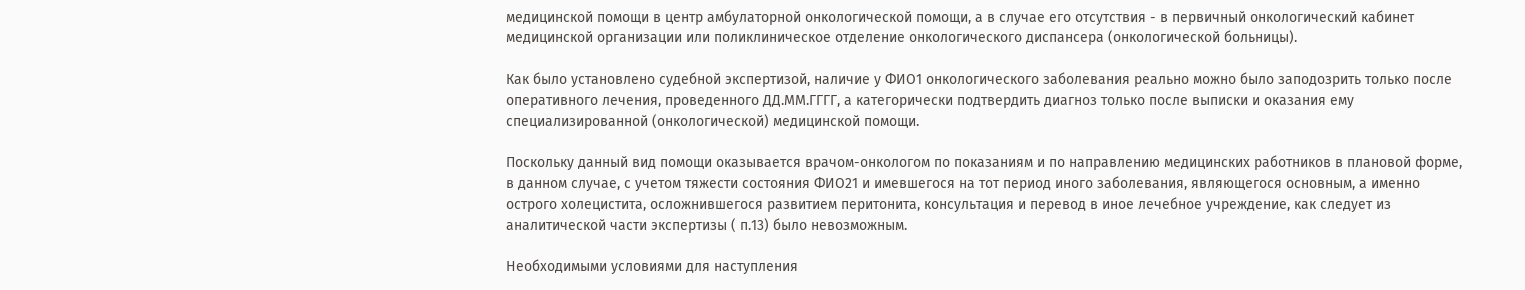медицинской помощи в центр амбулаторной онкологической помощи, а в случае его отсутствия - в первичный онкологический кабинет медицинской организации или поликлиническое отделение онкологического диспансера (онкологической больницы).

Как было установлено судебной экспертизой, наличие у ФИО1 онкологического заболевания реально можно было заподозрить только после оперативного лечения, проведенного ДД.ММ.ГГГГ, а категорически подтвердить диагноз только после выписки и оказания ему специализированной (онкологической) медицинской помощи.

Поскольку данный вид помощи оказывается врачом-онкологом по показаниям и по направлению медицинских работников в плановой форме, в данном случае, с учетом тяжести состояния ФИО21 и имевшегося на тот период иного заболевания, являющегося основным, а именно острого холецистита, осложнившегося развитием перитонита, консультация и перевод в иное лечебное учреждение, как следует из аналитической части экспертизы ( п.13) было невозможным.

Необходимыми условиями для наступления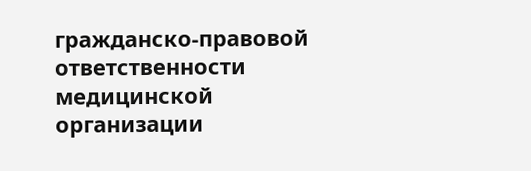гражданско-правовой ответственности медицинской организации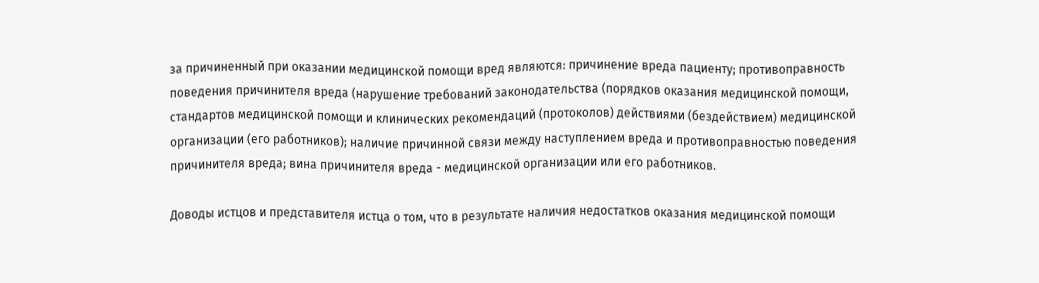за причиненный при оказании медицинской помощи вред являются: причинение вреда пациенту; противоправность поведения причинителя вреда (нарушение требований законодательства (порядков оказания медицинской помощи, стандартов медицинской помощи и клинических рекомендаций (протоколов) действиями (бездействием) медицинской организации (его работников); наличие причинной связи между наступлением вреда и противоправностью поведения причинителя вреда; вина причинителя вреда - медицинской организации или его работников.

Доводы истцов и представителя истца о том, что в результате наличия недостатков оказания медицинской помощи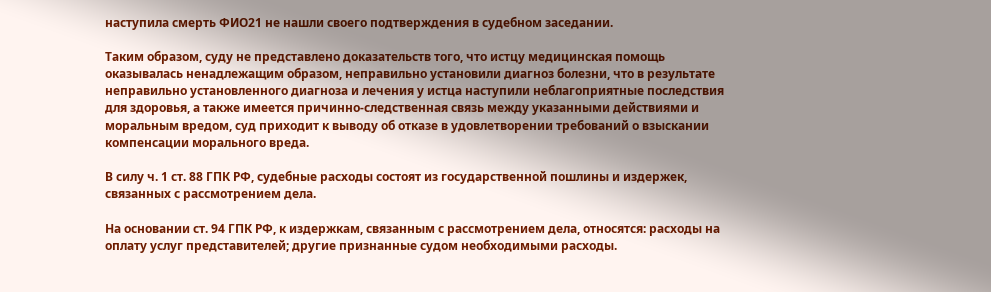наступила смерть ФИО21 не нашли своего подтверждения в судебном заседании.

Таким образом, суду не представлено доказательств того, что истцу медицинская помощь оказывалась ненадлежащим образом, неправильно установили диагноз болезни, что в результате неправильно установленного диагноза и лечения у истца наступили неблагоприятные последствия для здоровья, а также имеется причинно-следственная связь между указанными действиями и моральным вредом, суд приходит к выводу об отказе в удовлетворении требований о взыскании компенсации морального вреда.

В силу ч. 1 ст. 88 ГПК РФ, судебные расходы состоят из государственной пошлины и издержек, связанных с рассмотрением дела.

На основании ст. 94 ГПК РФ, к издержкам, связанным с рассмотрением дела, относятся: расходы на оплату услуг представителей; другие признанные судом необходимыми расходы.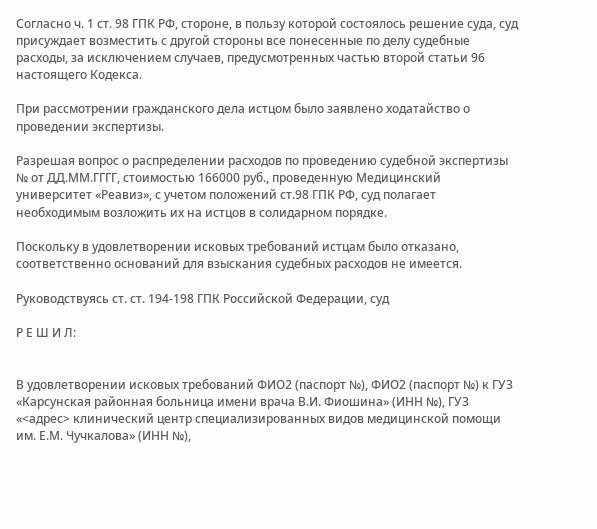Согласно ч. 1 ст. 98 ГПК РФ, стороне, в пользу которой состоялось решение суда, суд присуждает возместить с другой стороны все понесенные по делу судебные расходы, за исключением случаев, предусмотренных частью второй статьи 96 настоящего Кодекса.

При рассмотрении гражданского дела истцом было заявлено ходатайство о проведении экспертизы.

Разрешая вопрос о распределении расходов по проведению судебной экспертизы № от ДД.ММ.ГГГГ, стоимостью 166000 руб., проведенную Медицинский университет «Реавиз», с учетом положений ст.98 ГПК РФ, суд полагает необходимым возложить их на истцов в солидарном порядке.

Поскольку в удовлетворении исковых требований истцам было отказано, соответственно оснований для взыскания судебных расходов не имеется.

Руководствуясь ст. ст. 194-198 ГПК Российской Федерации, суд

Р Е Ш И Л:


В удовлетворении исковых требований ФИО2 (паспорт №), ФИО2 (паспорт №) к ГУЗ «Карсунская районная больница имени врача В.И. Фиошина» (ИНН №), ГУЗ «<адрес> клинический центр специализированных видов медицинской помощи им. Е.М. Чучкалова» (ИНН №),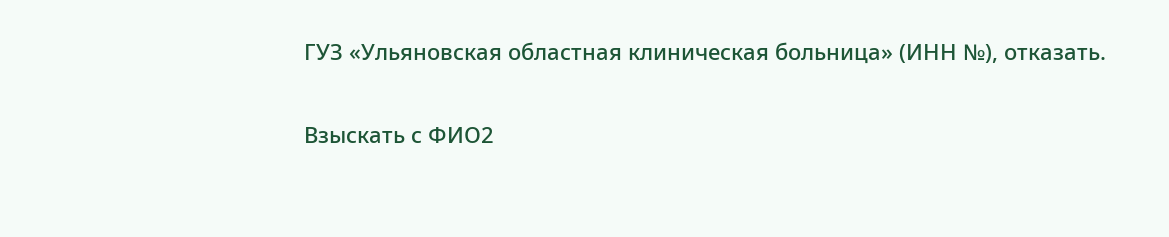ГУЗ «Ульяновская областная клиническая больница» (ИНН №), отказать.

Взыскать с ФИО2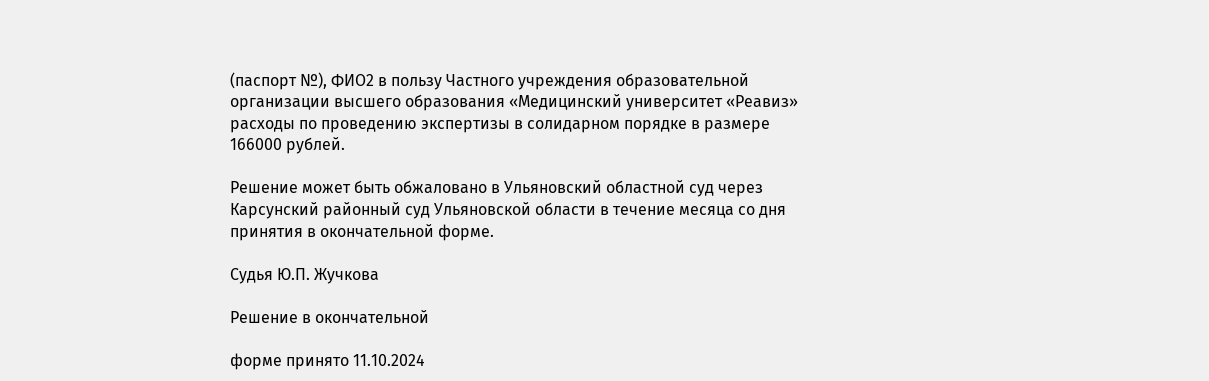(паспорт №), ФИО2 в пользу Частного учреждения образовательной организации высшего образования «Медицинский университет «Реавиз» расходы по проведению экспертизы в солидарном порядке в размере 166000 рублей.

Решение может быть обжаловано в Ульяновский областной суд через Карсунский районный суд Ульяновской области в течение месяца со дня принятия в окончательной форме.

Судья Ю.П. Жучкова

Решение в окончательной

форме принято 11.10.2024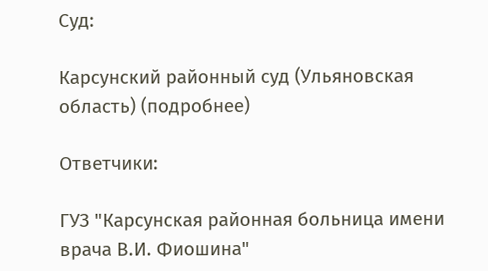Суд:

Карсунский районный суд (Ульяновская область) (подробнее)

Ответчики:

ГУЗ "Карсунская районная больница имени врача В.И. Фиошина"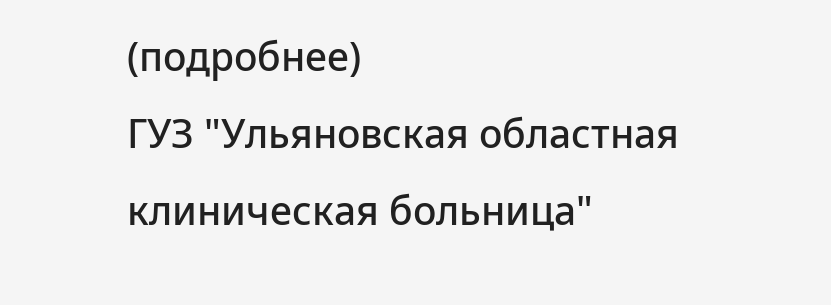(подробнее)
ГУЗ "Ульяновская областная клиническая больница"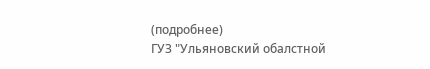(подробнее)
ГУЗ "Ульяновский обалстной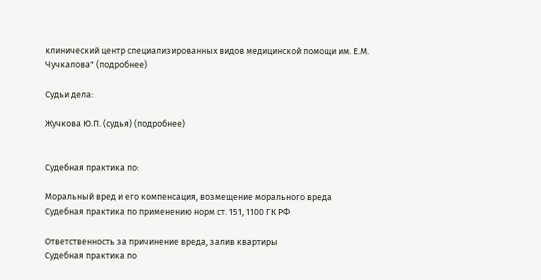клинический центр специализированных видов медицинской помощи им. Е.М. Чучкалова" (подробнее)

Судьи дела:

Жучкова Ю.П. (судья) (подробнее)


Судебная практика по:

Моральный вред и его компенсация, возмещение морального вреда
Судебная практика по применению норм ст. 151, 1100 ГК РФ

Ответственность за причинение вреда, залив квартиры
Судебная практика по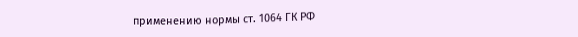применению нормы ст. 1064 ГК РФ